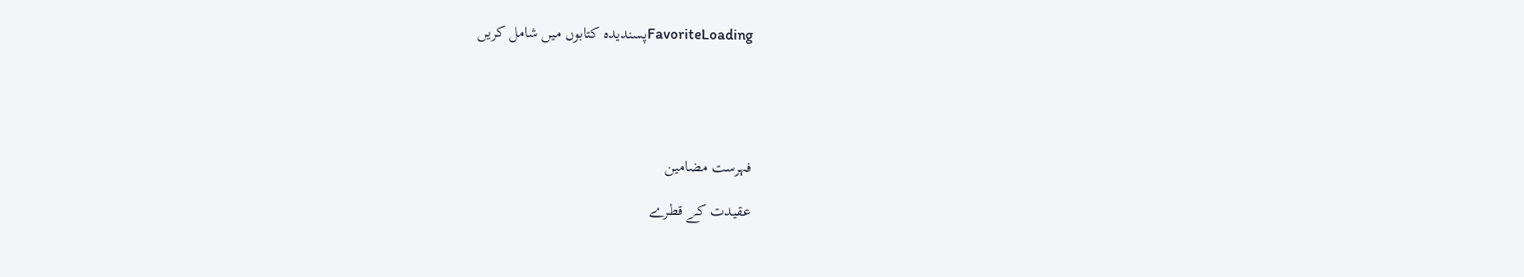FavoriteLoadingپسندیدہ کتابوں میں شامل کریں





فہرست مضامین

عقیدت کے قطرے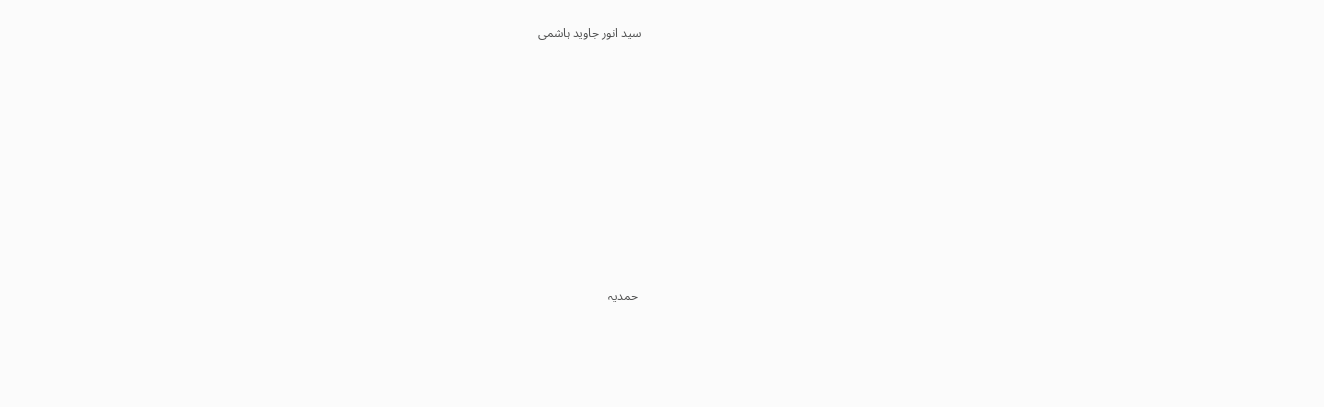سید انور جاوید ہاشمی













 حمدیہ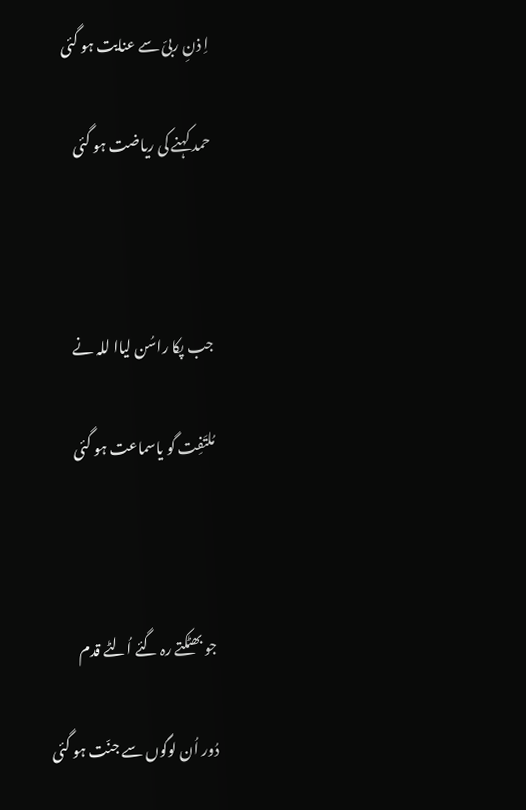اِ ذنِ ربیّ سے عنایت ہو گئی

حمد کہنے کی ریاضت ہو گئی



جب پکا راسُن لیاا للہ نے

مُلتَفِت گو یاسماعت ہو گئی



جو بھٹکتے رہ گئے اُلٹے قدم

دُور اُن لوگوں سے جنّت ہو گئی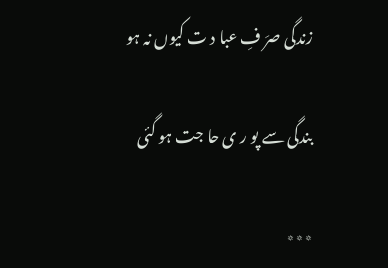زندگی صرَ فِ عبا د ت کیوں نہ ہو

بندگی سے پو ر ی حا جت ہو گئی

٭٭٭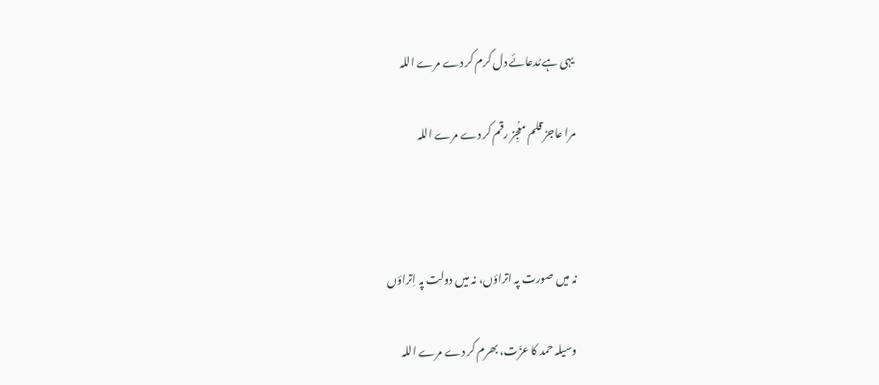یہی ہے مُدعائے دل کرم کر دے مرے اللہ

مرا عاجز قلم معُجِز رقم کر دے مرے اللہ



نہ میں صورت پہ اتراؤں، نہ میں دولت پہ اِتراؤں

وسیلہ حمد کا عزّت، بھرم کر دے مرے اللہ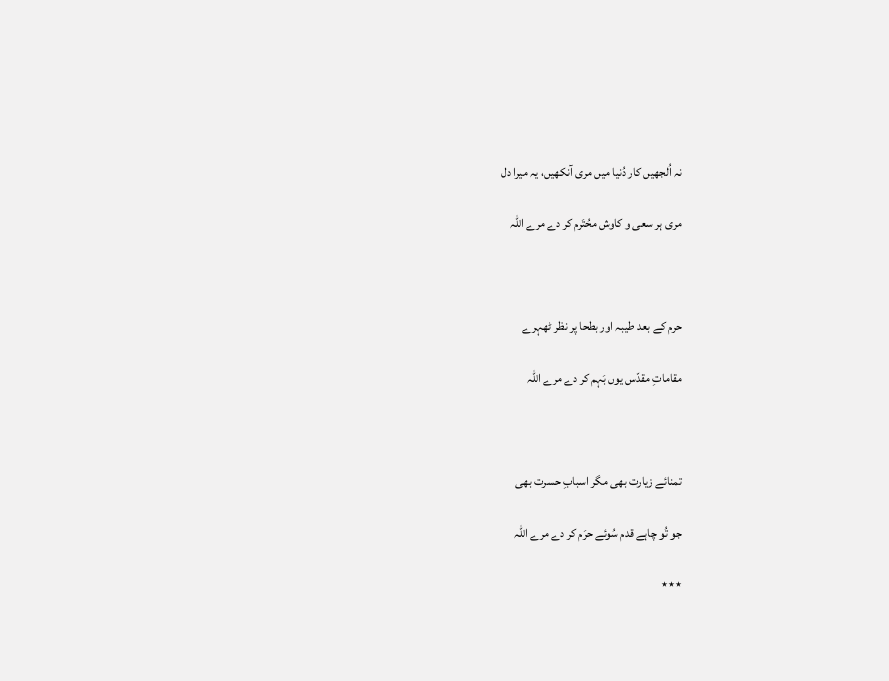نہ اُلجھیں کار دُنیا میں مری آنکھیں، یہ میرا دل

مری ہر سعی و کاوش محُتَرم کر دے مرے اللہ



حرم کے بعد طیبہ اور بطحا پر نظر ٹھہرے

مقاماتِ مقدّس یوں بَہم کر دے مرے اللہ



تمنائے زیارت بھی مگر اسبابِ حسرت بھی

جو تُو چاہے قدم سُوئے حرَم کر دے مرے اللہ

٭٭٭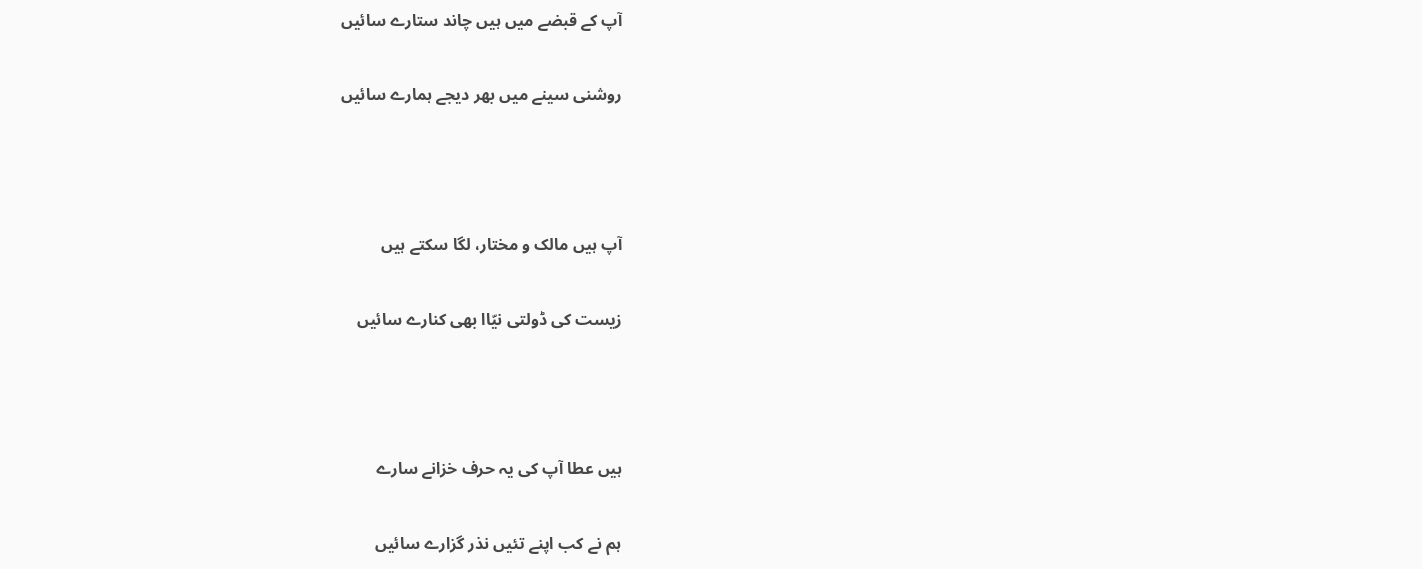آپ کے قبضے میں ہیں چاند ستارے سائیں

روشنی سینے میں بھر دیجے ہمارے سائیں



آپ ہیں مالک و مختار، لگا سکتے ہیں

زیست کی ڈولتی نیّاا بھی کنارے سائیں



ہیں عطا آپ کی یہ حرف خزانے سارے

ہم نے کب اپنے تئیں نذر گزارے سائیں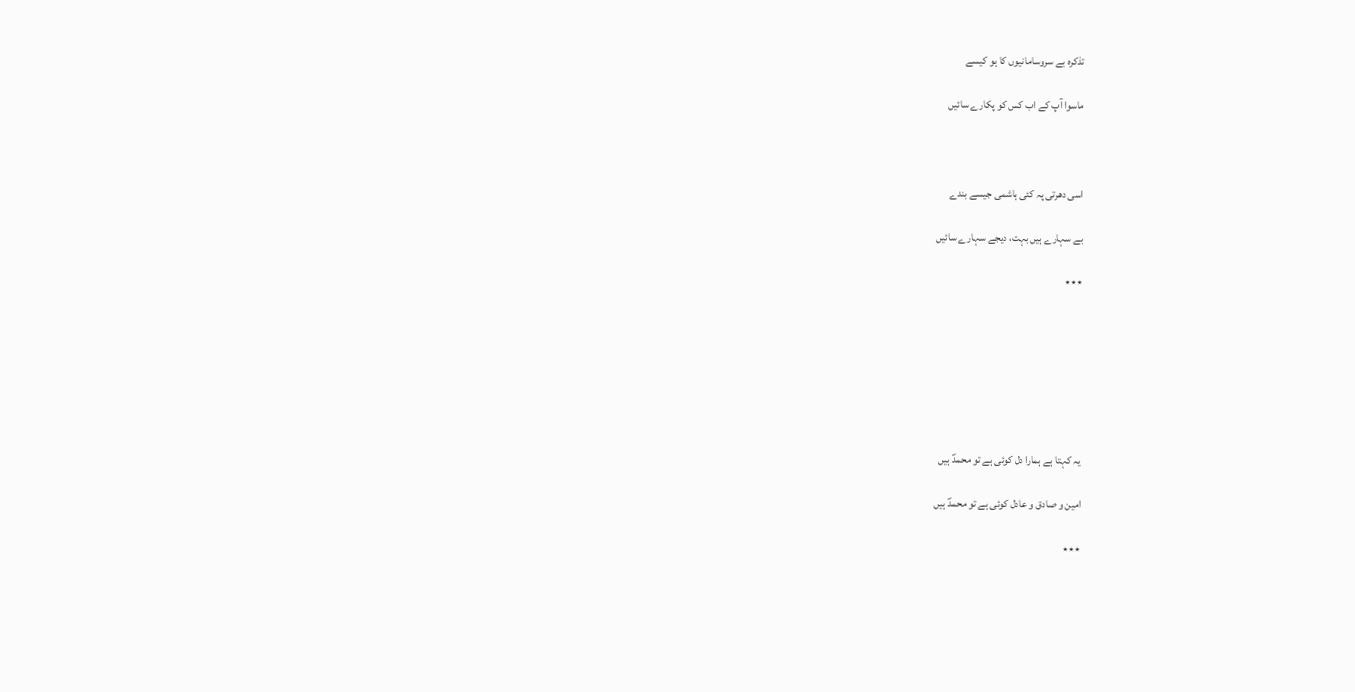تذکرہ بے سروسامانیوں کا ہو کیسے

ماسوا آپ کے اب کس کو پکارے سائیں



اسی دھرتی پہ کئی ہاشمی جیسے بندے

بے سہارے ہیں بہت، دیجے سہارے سائیں

٭٭٭







یہ کہتا ہے ہمارا دل کوئی ہے تو محمدؐ ہیں

امین و صادق و عادل کوئی ہے تو محمدؐ ہیں

٭٭٭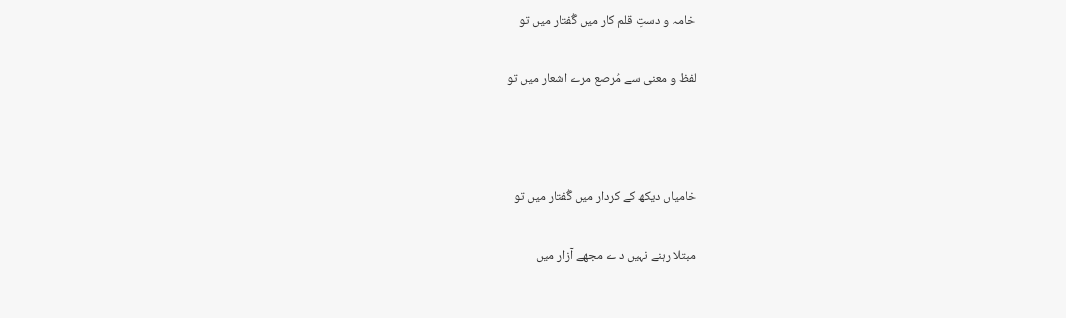خامہ و دستِ قلم کار میں گُفتار میں تو

لفظ و معنی سے مُرصع مرے اشعار میں تو



خامیاں دیکھ کے کردار میں گُفتار میں تو

مبتلا رہنے نہیں د ے مجھے آزار میں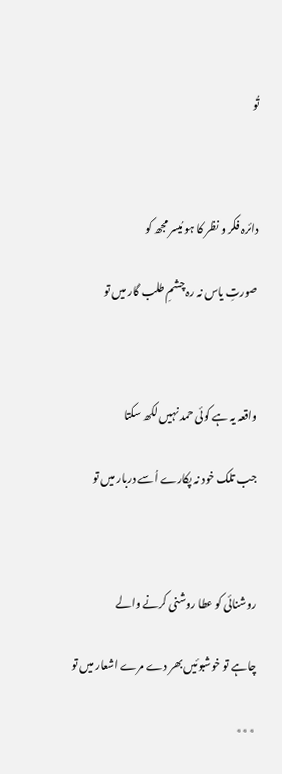تُو



دائرہ فکر و نظر کا ہو مُیسر مجھ کو

صورتِ یاس نہ رہ چشمِ طلب گار میں تو



واقعہ یہ ہے کوئی حمد نہیں لکھ سکتا

جب تلک خود نہ پکارے اُسے دربار میں تو



روشنائی کو عطا روشنی کرنے والے

چاہے تو خوشبوئیں بھر دے مرے اشعار میں تو

٭٭٭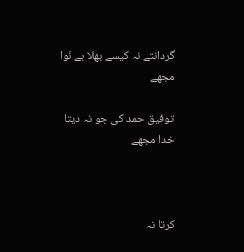گردانتے نہ کیسے بھلا بے نَوا مجھے

توفیق حمد کی جو نہ دیتا خدا مجھے



کرتا نہ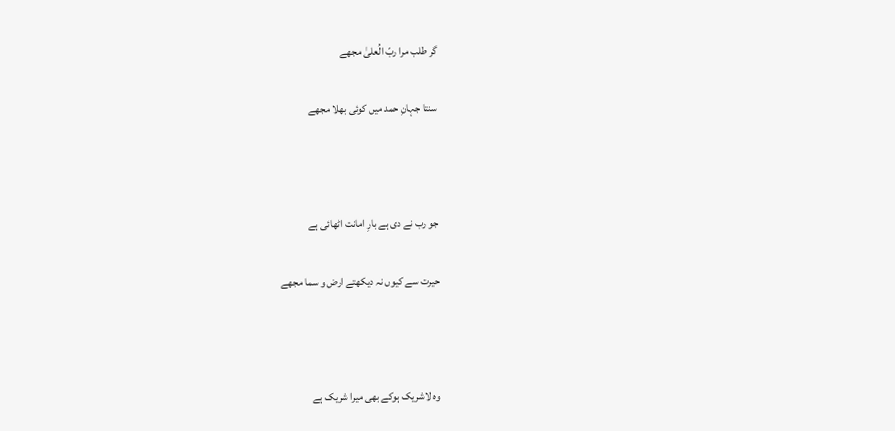گر طلب مرا ربّ الُعلیٰ مجھے

سنتا جہانِ حمد میں کوئی بھلا مجھے



جو رب نے دی ہے بارِ امانت اٹھائی ہے

حیرت سے کیوں نہ دیکھتے ارض و سما مجھے



وہ لاشریک ہوکے بھی میرا شریک ہے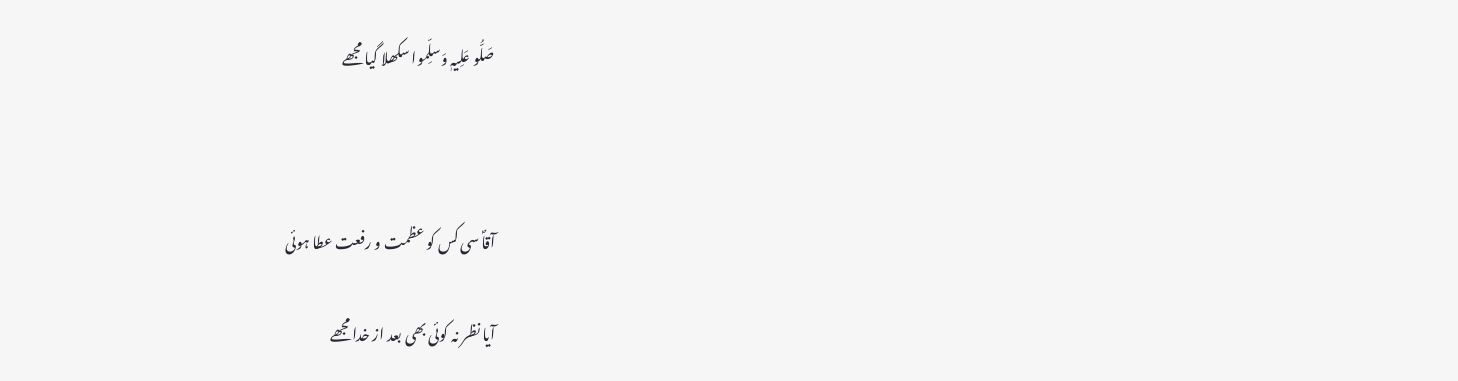صَلُّو عَلِیہٖ وَسلِّموا سکھلا گیا مجھے



آقاؐ سی کس کو عظمت و رفعت عطا ہوئی

آیا نظر نہ کوئی بھی بعد از خدا مجھے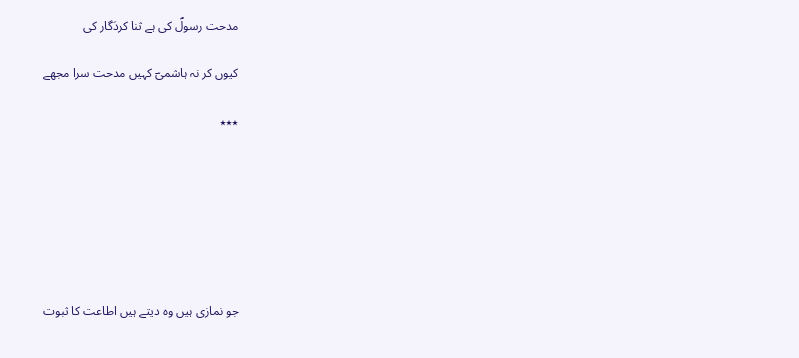مدحت رسولؐ کی ہے ثنا کردَگار کی

کیوں کر نہ ہاشمیؔ کہیں مدحت سرا مجھے

٭٭٭







جو نمازی ہیں وہ دیتے ہیں اطاعت کا ثبوت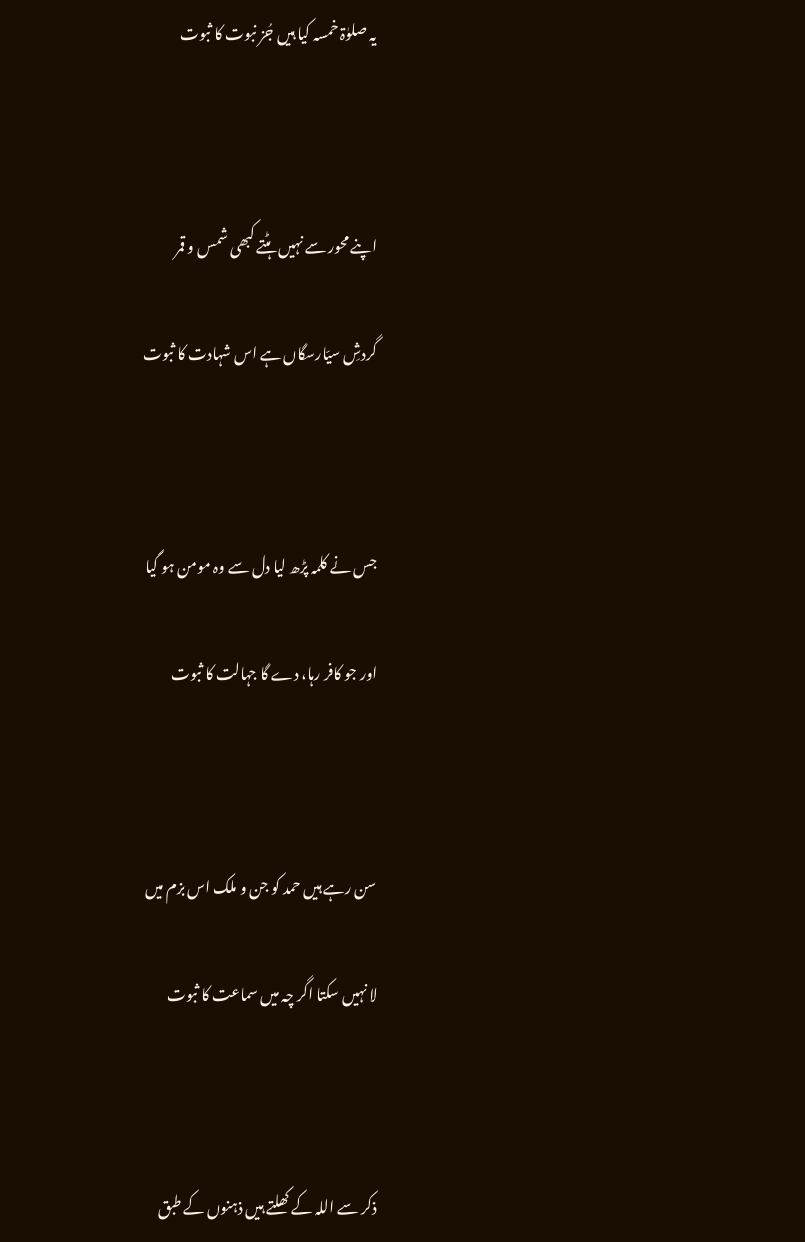یہ صلوٰۃ خمسہ کیا ہیں جُز نبوت کا ثبوت



اپنے محور سے نہیں ہٹتے کبھی شمس و قمر

گردشِ سیّارسگاں ہے اس شہادت کا ثبوت



جس نے کلمہ پڑھ لیا دل سے وہ مومن ہو گیا

اور جو کافر رہا، دے گا جہالت کا ثبوت



سن رہے ہیں حمد کو جن و ملک اس بزم میں

لا نہیں سکتا اگر چہ میں سماعت کا ثبوت



ذکر سے اللہ کے کھلتے ہیں ذہنوں کے طبق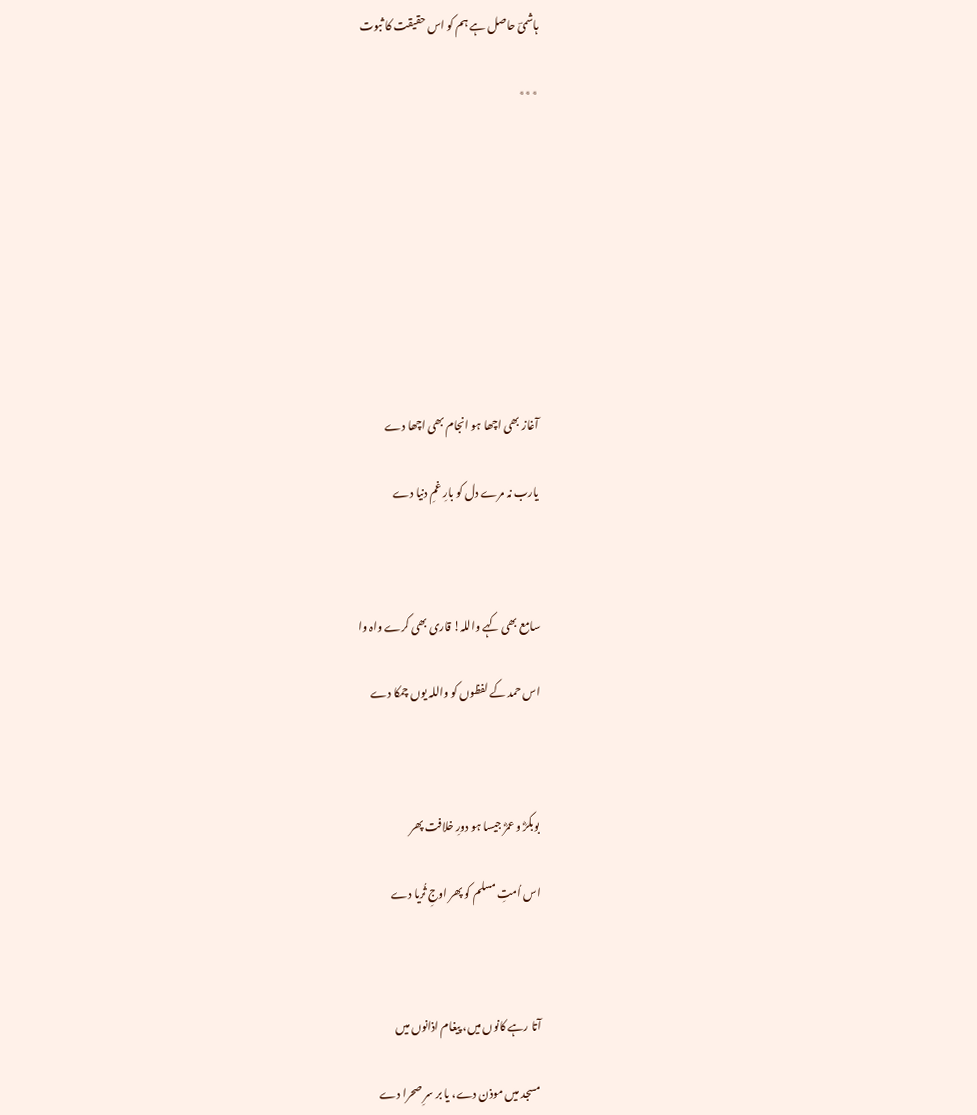ہاشمیؔ حاصل ہے ہم کو اس حقیقت کا ثبوت

٭٭٭









آغاز بھی اچھا ہو انجام بھی اچھا دے

یارب نہ مرے دل کو بارِ غمِ دنیا دے



سامع بھی کہے واللہ! قاری بھی کرے واہ وا

اس حمد کے لفظوں کو واللہ یوں چمکا دے



بوبکرؓ و عمرؓ جیسا ہو دورِ خلافت پھر

اس اُمتِ مسلم کو پھر اوجِ ثُریا دے



آتا رہے کانوں میں، پیغام اذانوں میں

مسجد میں موذن دے، یا بر سرِ صحرا دے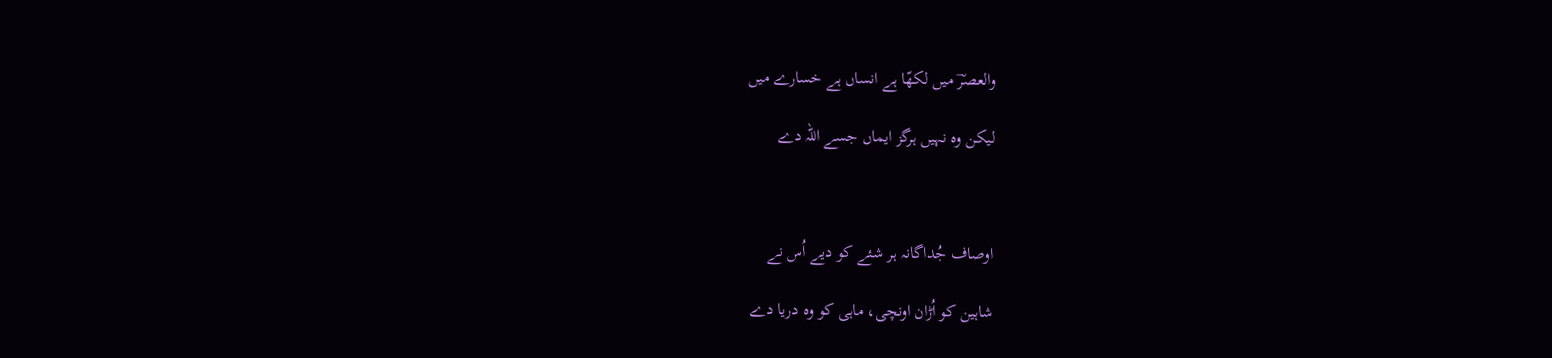والعصرؔ میں لکھّا ہے انساں ہے خسارے میں

لیکن وہ نہیں ہرگز ایماں جسے اللہ دے



اوصاف جُداگانہ ہر شئے کو دیے اُس نے

شاہین کو اُڑان اونچی، ماہی کو وہ دریا دے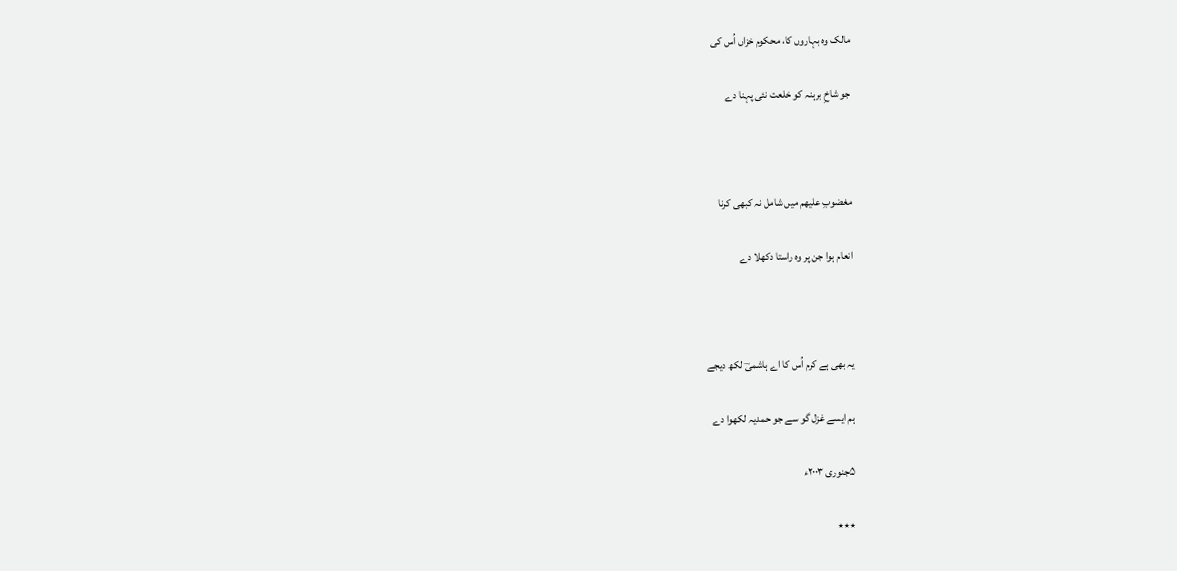مالک وہ بہاروں کا، محکوم خزاں اُس کی

جو شاخِ برہنہ کو خلعت نئی پہنا دے



مغضوبِ علیھم میں شامل نہ کبھی کرنا

انعام ہوا جن پر وہ راستا دکھلا دے



یہ بھی ہے کرم اُس کا اے ہاشمیؔ لکھ دیجے

ہم ایسے غزل گو سے جو حمدیہ لکھوا دے

۵جنوری ۲۰۰۳ء

٭٭٭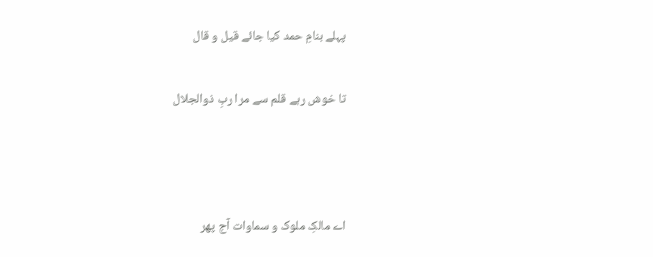پہلے بنامِ حمد کیا جائے قیل و قال

تا خوش رہے قلم سے مرا ربِ ذوالجلال



اے مالکِ ملوک و سماوات آج پھر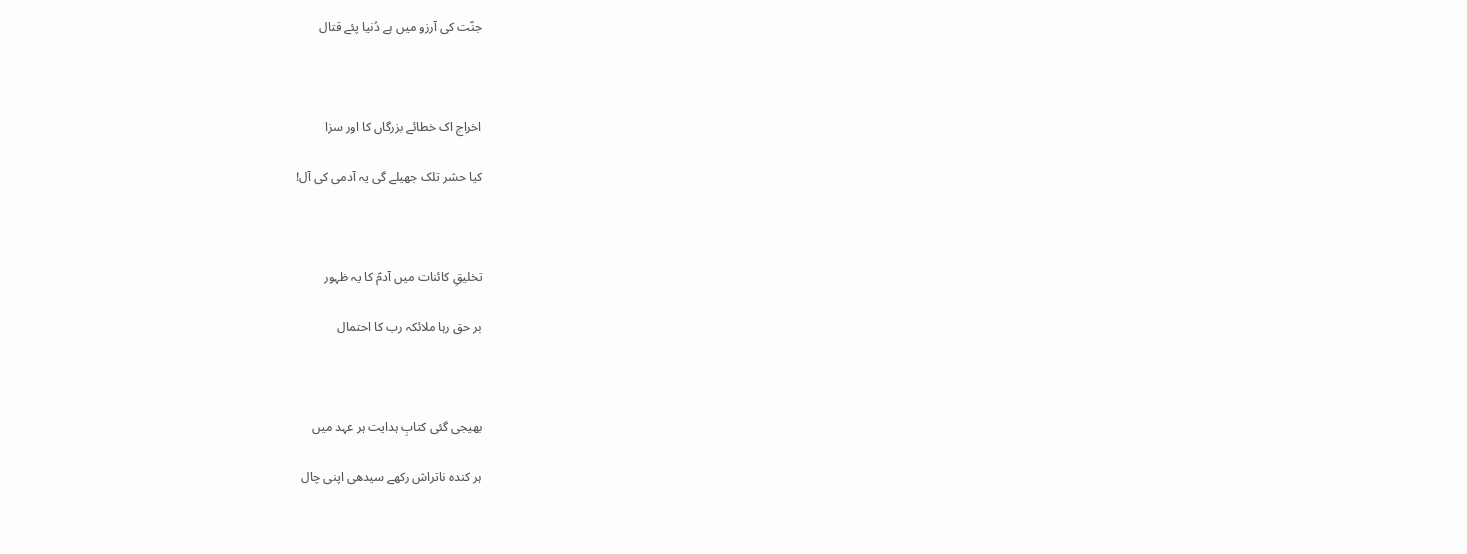جنّت کی آرزو میں ہے دُنیا پئے قتال



اخراج اک خطائے بزرگاں کا اور سزا

کیا حشر تلک جھیلے گی یہ آدمی کی آل!



تخلیقِ کائنات میں آدمؑ کا یہ ظہور

بر حق رہا ملائکہ رب کا احتمال



بھیجی گئی کتابِ ہدایت ہر عہد میں

ہر کندہ ناتراش رکھے سیدھی اپنی چال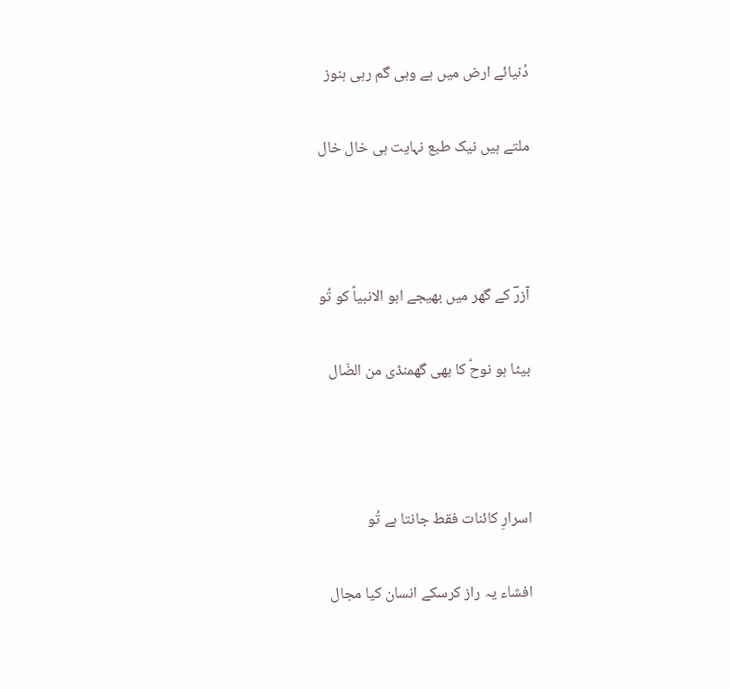دُنیائے ارض میں ہے وہی گم رہی ہنوز

ملتے ہیں نیک طبع نہایت ہی خال خال



آزرؔ کے گھر میں بھیجے ابو الانبیاؑ کو تُو

بیٹا ہو نوحؑ کا بھی گھمنڈی من الضّال



اسرارِ کائنات فقط جانتا ہے تُو

افشاء یہ راز کرسکے انسان کیا مجال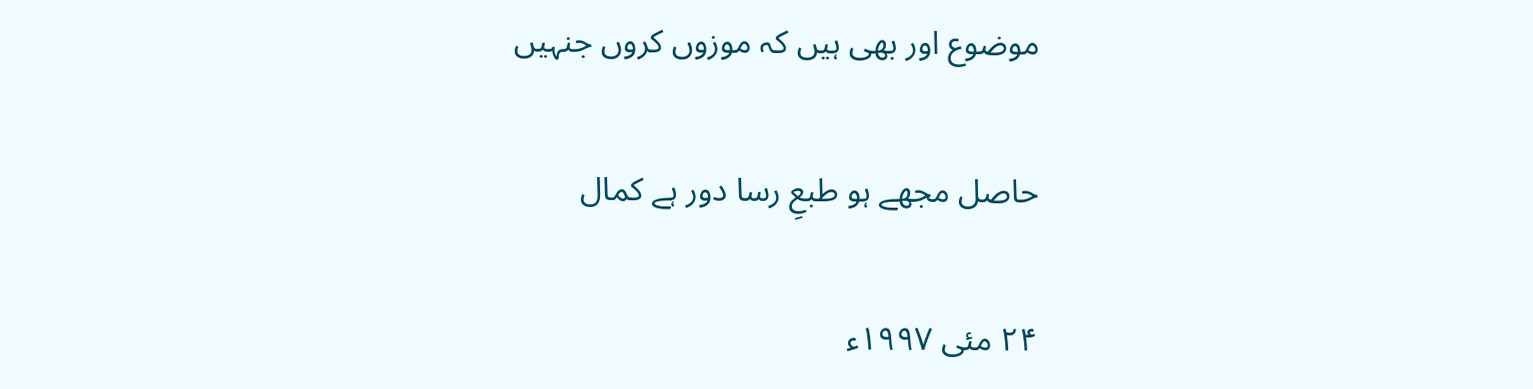موضوع اور بھی ہیں کہ موزوں کروں جنہیں

حاصل مجھے ہو طبعِ رسا دور ہے کمال

۲۴ مئی ۱۹۹۷ء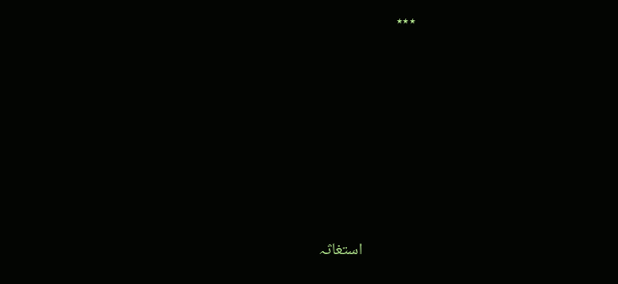٭٭٭







               استغاثہ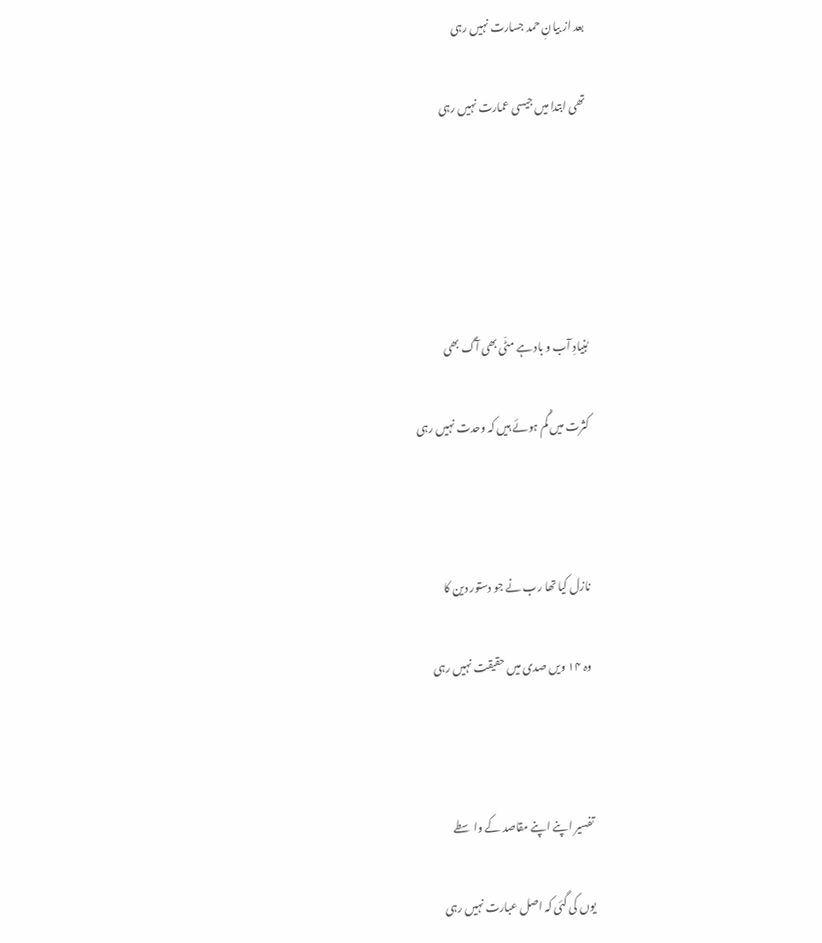بعد از بیانِ حمد جسارت نہیں رہی

تھی ابتدا میں جیسی عمارت نہیں رہی





بُنیادِ آب و باد ہے مٹّی بھی آگ بھی

کثرت میں گُم ہوئے ہیں کہ وحدت نہیں رہی



نازل کیا تھا رب نے جو دستور دین کا

وہ ۱۴ ویں صدی میں حقیقت نہیں رہی



تفسیر اپنے اپنے مقاصد کے واسطے

یوں کی گئی کہ اصل عبارت نہیں رہی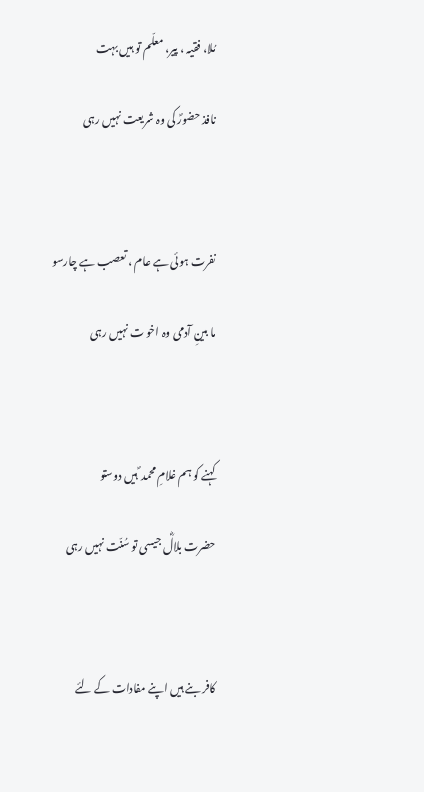مُلا، فقیہ ، پیر، معلّم تو ہیں بہت

نافذ حضورؐ کی وہ شریعت نہیں رہی



نفرت ہوئی ہے عام ، تعصب ہے چارسو

ما بینِ آدمی وہ اخو ت نہیں رہی



کہنے کو ہم غلامِ محمد ؐ ہیں دوستو

حضرت بلالؓ جیسی تو سُنّت نہیں رہی



کافر بنے ہیں اپنے مفادات کے لئے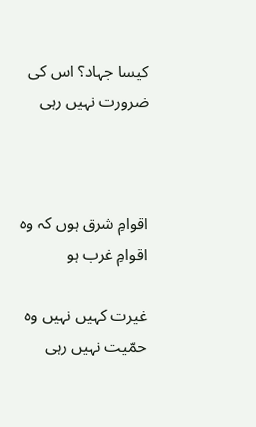کیسا جہاد؟ اس کی ضرورت نہیں رہی



اقوامِ شرق ہوں کہ وہ اقوامِ غرب ہو

غیرت کہیں نہیں وہ حمّیت نہیں رہی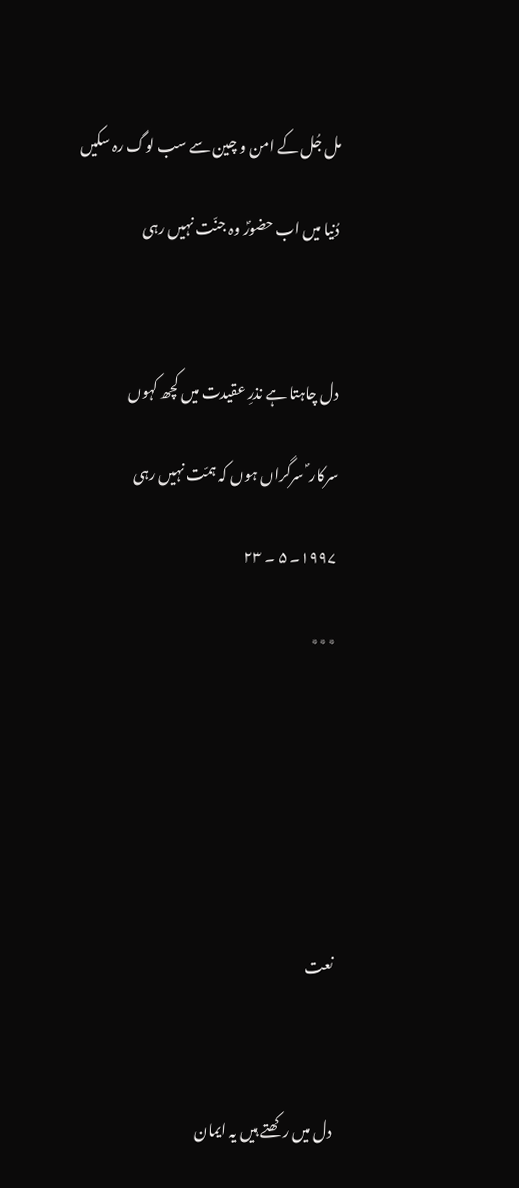مل جُل کے امن و چین سے سب لوگ رہ سکیں

دُنیا میں اب حضورؐ وہ جنّت نہیں رہی



دل چاہتا ہے نذرِ عقیدت میں کچھ کہوں

سرکار ؐ سرگراں ہوں کہ ہمّت نہیں رہی

۱۹۹۷۔ ۵ ۔ ۲۳

٭٭٭







نعت



دل میں رکھتے ہیں یہ ایمان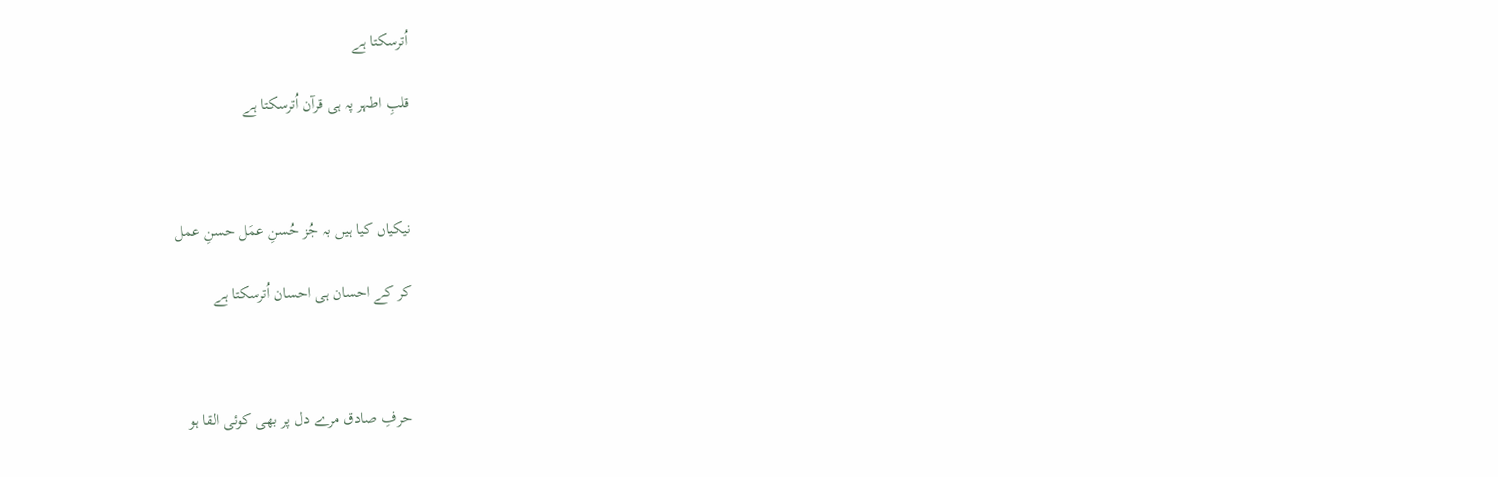اُترسکتا ہے

قلبِ اطہر پہ ہی قرآن اُترسکتا ہے



نیکیاں کیا ہیں بہ جُز حُسنِ عمَل حسنِ عمل

کر کے احسان ہی احسان اُترسکتا ہے



حرفِ صادق مرے دل پر بھی کوئی القا ہو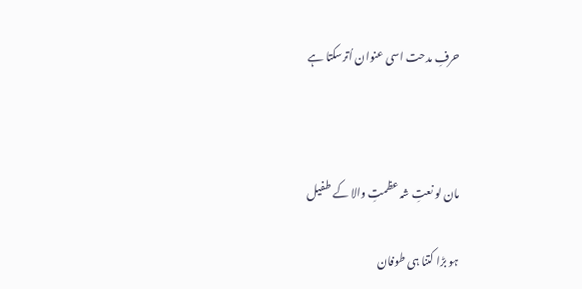حرفِ مدحت اسی عنوان اُترسکتا ہے



مان لو نعتِ شہ عظمتِ والا کے طفیل

ہو بڑا کتنا ہی طوفان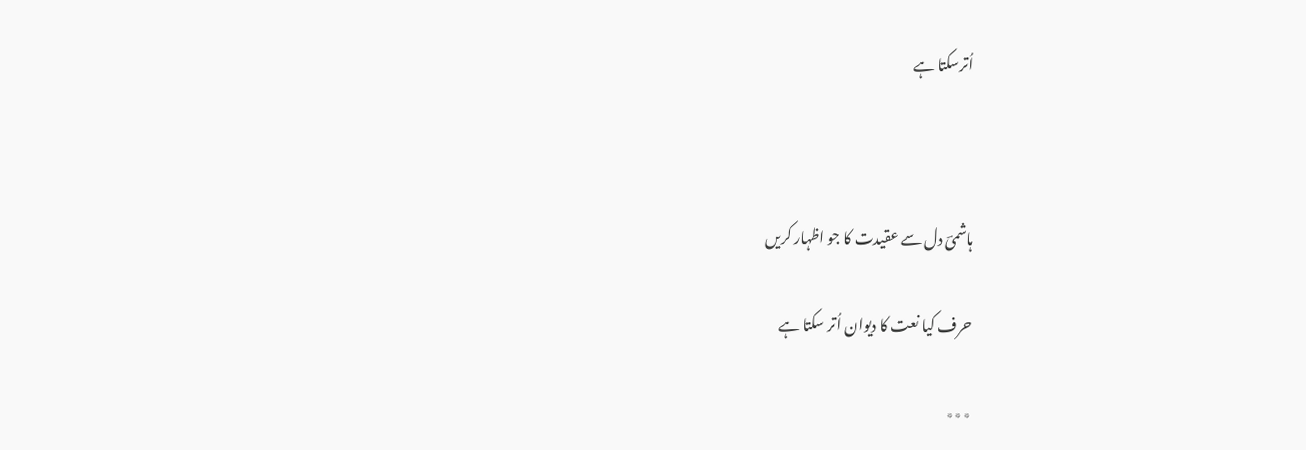اُترسکتا ہے



ہاشمیؔ دل سے عقیدت کا جو اظہار کریں

حرف کیا نعت کا دیوان اُتر سکتا ہے

٭٭٭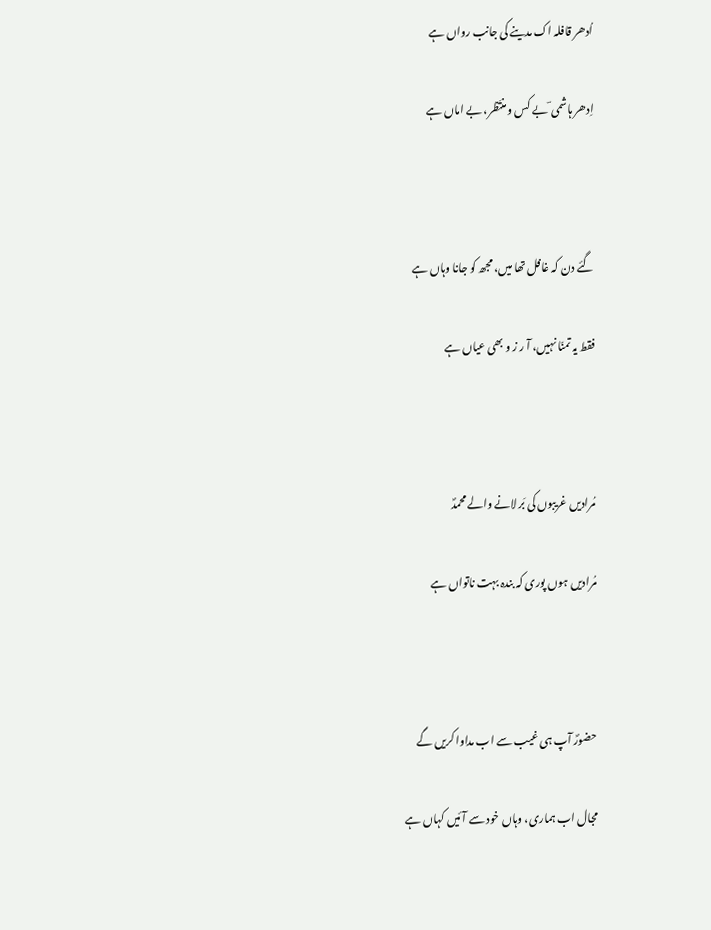اُدھر قافلہ اک مدینے کی جانب رواں ہے

اِدھر ہاشمی ؔ بے کس و منتَظر، بے اماں ہے



گئے دن کہ غافل تھا میں، مجھ کو جانا وہاں ہے

فقط یہ تمنّا نہیں، آ ر ز و بھی عیاں ہے



مُرادیں غریبوں کی بَر لانے والے محمدؐ

مُرادیں ہوں پوری کہ بندہ بہت ناتواں ہے



حضورؐ آپ ہی غیب سے اب مداوا کریں گے

مجال اب ہماری، وہاں خود سے آئیں کہاں ہے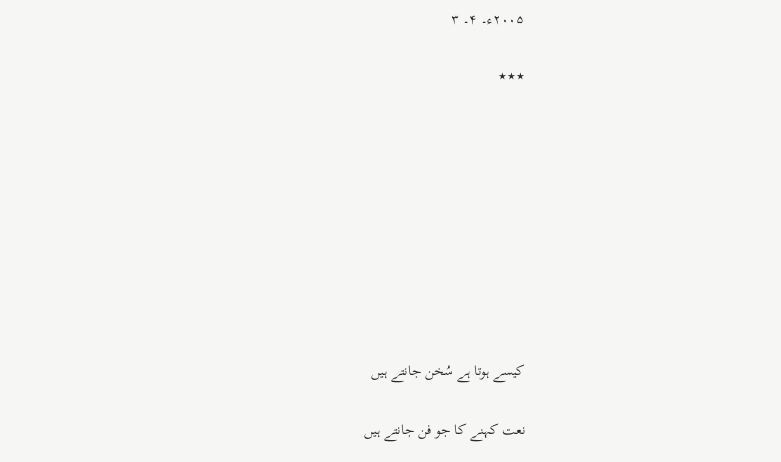۲۰۰۵ء۔ ۴۔ ۳

٭٭٭









کیسے ہوتا ہے سُخن جانتے ہیں

نعت کہنے کا جو فن جانتے ہیں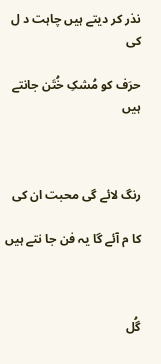نذر کر دیتے ہیں چاہت د ل کی

حرَف کو مُشکِ خُتَن جانتے ہیں



رنگ لائے گی محبت ان کی

کا م آئے گا یہ فن جا نتے ہیں



گُل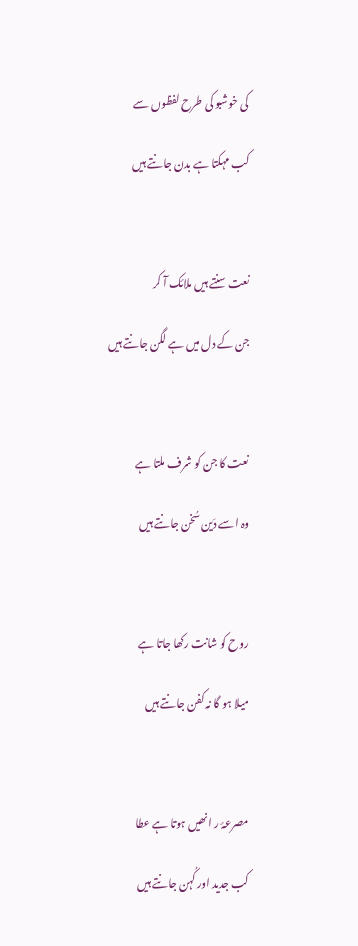کی خوشبو کی طرح لفظوں سے

کب مہکتا ہے بدن جانتے ہیں



نعت سنتے ہیں ملائک آ کر

جن کے دل میں ہے لگن جانتے ہیں



نعت کا جن کو شرف ملتا ہے

وہ اسے دَین سُخن جانتے ہیں



روح کو شانت رکھا جاتا ہے

میلا ہو گا نہ کفن جانتے ہیں



مصرعۂ ر انھیں ہوتا ہے عطا

کب جدید اور کُہن جانتے ہیں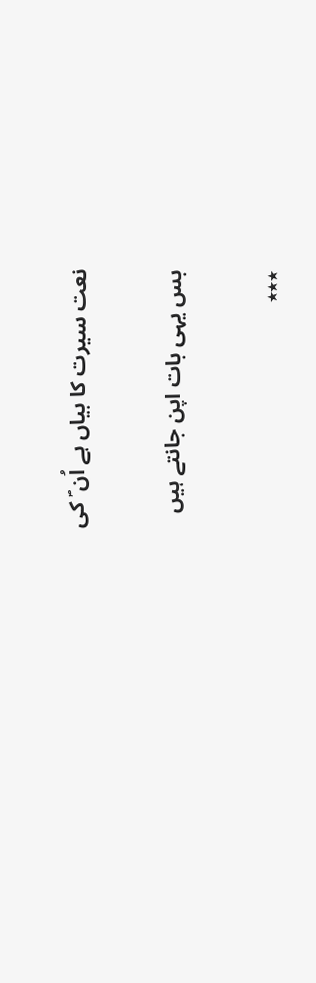نعت سیرت کا بیاں ہے اُن ؐ کی

بس یہی بات اپن جانتے ہیں

٭٭٭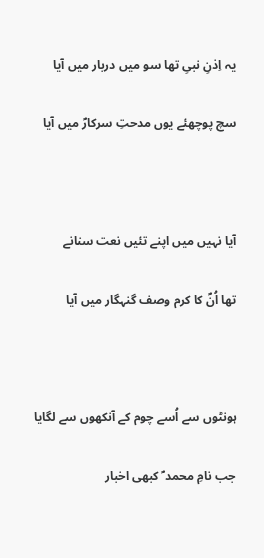یہ اِذنِ نبیِ تھا سو میں دربار میں آیا

سچ پوچھئے یوں مدحتِ سرکارؐ میں آیا



آیا نہیں میں اپنے تئیں نعت سنانے

تھا اُنؐ کا کرم وصف گنہگار میں آیا



ہونٹوں سے اُسے چوم کے آنکھوں سے لگایا

جب نامِ محمد ؐ کبھی اخبار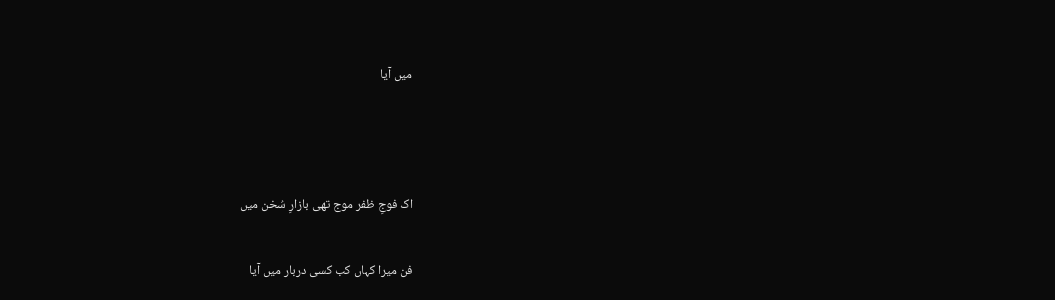میں آیا



اک فوجِ ظفر موج تھی بازارِ سُخن میں

فن میرا کہاں کب کسی دربار میں آیا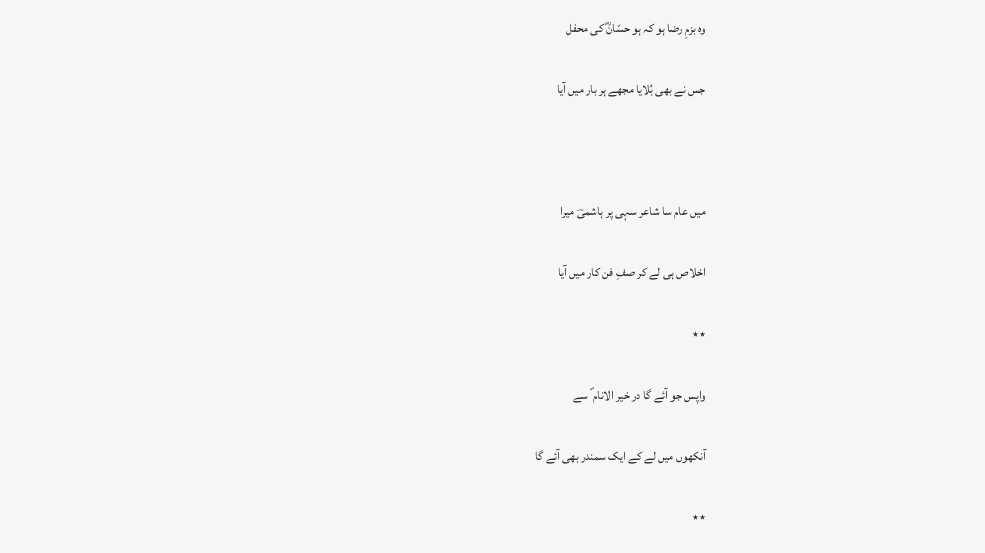وہ بزمِ رضا ہو کہ ہو حسّانؓ کی محفل

جس نے بھی بُلایا مجھے ہر بار میں آیا



میں عام سا شاعر سہی پر ہاشمیؔ میرا

اخلاص ہی لے کر صفِ فن کار میں آیا

٭٭

واپس جو آئے گا در خیر الانام ؐ سے

آنکھوں میں لے کے ایک سمندر بھی آئے گا

٭٭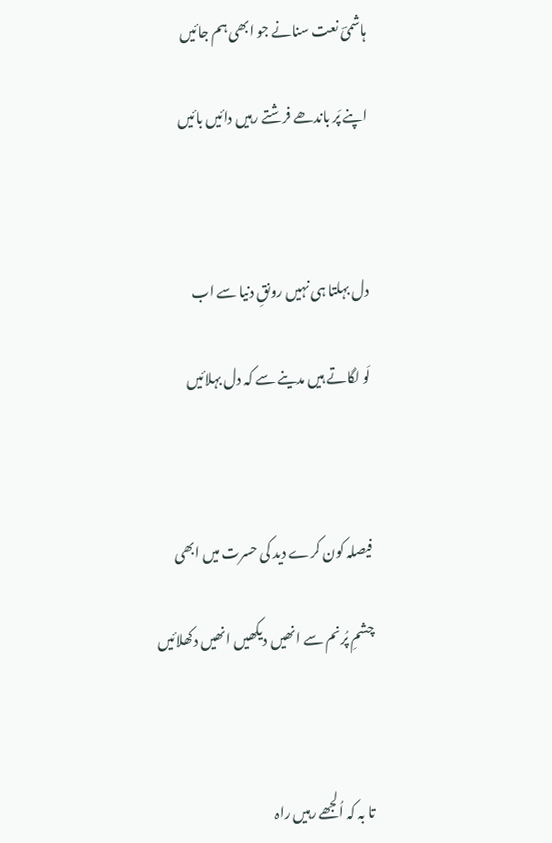ہاشمیؔ نعت سنانے جو ابھی ہم جائیں

اپنے پَر باندھے فرشتے رہیں دائیں بائیں



دل بہلتا ہی نہیں رونقِ دنیا سے اب

لَو لگاتے ہیں مدینے سے کہ دل بہلائیں



فیصلہ کون کرے دید کی حسرت میں ابھی

چشمِ پُرنم سے انھیں دیکھیں انھیں دکھلائیں



تا بہ کہ اُلجھے رہیں راہ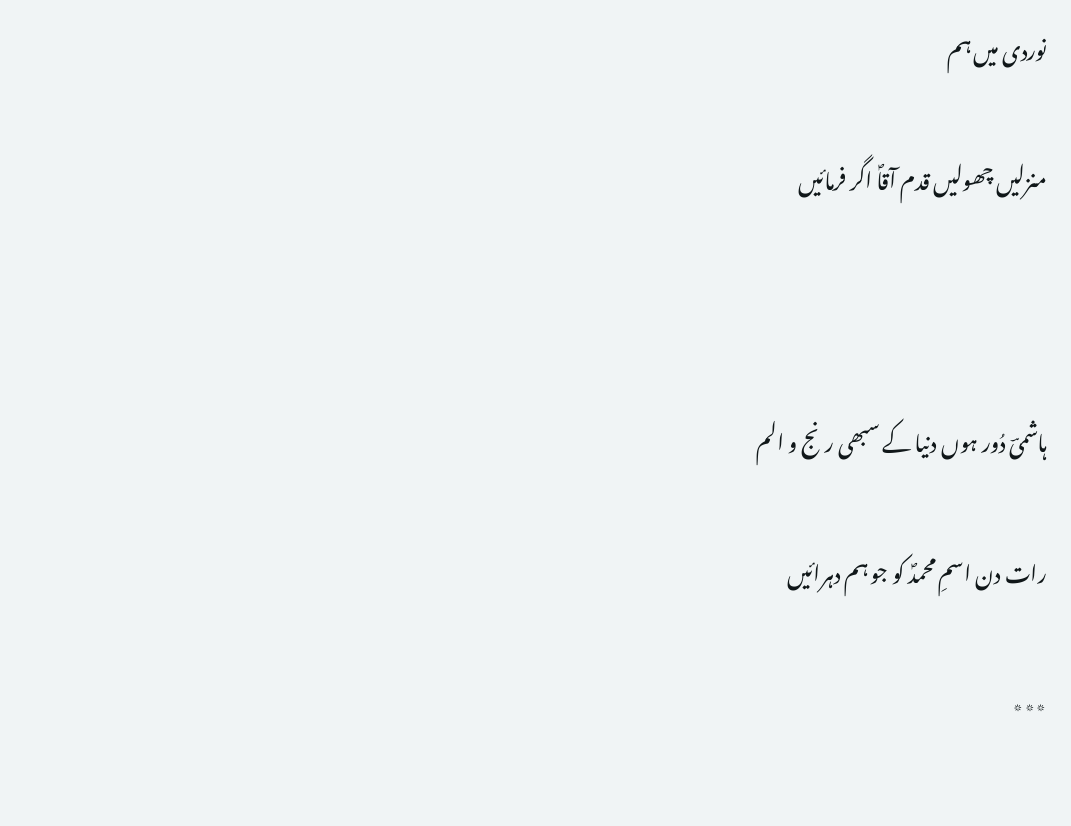نوردی میں ہم

منزلیں چھولیں قدم آقاؐ اگر فرمائیں



ہاشمیؔ دُور ہوں دنیا کے سبھی رنج و الم

رات دن اسمِ محمدؐ کو جو ہم دہرائیں

٭٭٭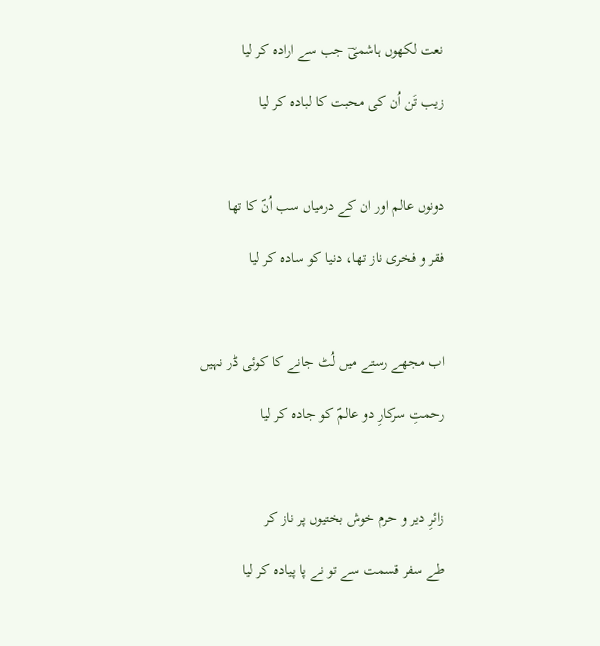نعت لکھوں ہاشمیؔ جب سے ارادہ کر لیا

زیب تَن اُن کی محبت کا لبادہ کر لیا



دونوں عالم اور ان کے درمیاں سب اُنؐ کا تھا

فقر و فخری ناز تھا، دنیا کو سادہ کر لیا



اب مجھے رستے میں لُٹ جانے کا کوئی ڈر نہیں

رحمتِ سرکارِ دو عالمؐ کو جادہ کر لیا



زائرِ دیر و حرم خوش بختیوں پر ناز کر

طے سفر قسمت سے تو نے پا پیادہ کر لیا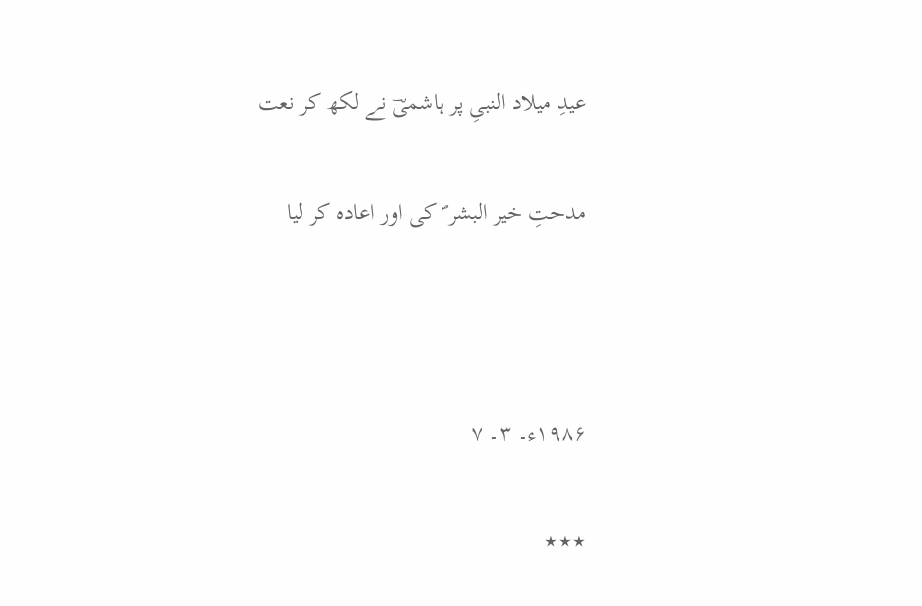عیدِ میلاد النبیِ پر ہاشمیؔ نے لکھ کر نعت

مدحتِ خیر البشر ؐ کی اور اعادہ کر لیا



۱۹۸۶ء۔ ۳۔ ۷

٭٭٭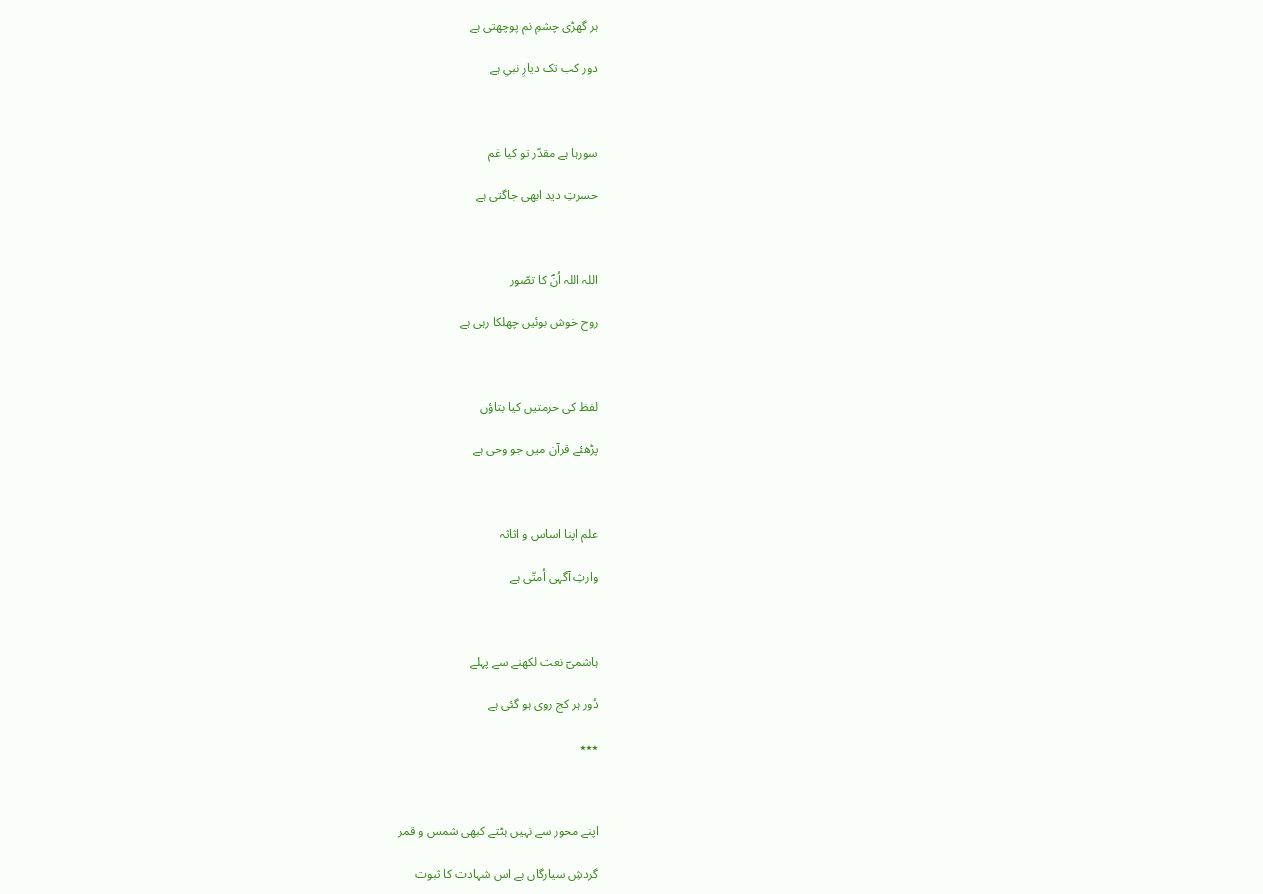ہر گھڑی چشمِ نم پوچھتی ہے

دور کب تک دیارِ نبیِ ہے



سورہا ہے مقدّر تو کیا غم

حسرتِ دید ابھی جاگتی ہے



اللہ اللہ اُنؐ کا تصّور

روح خوش بوئیں چھلکا رہی ہے



لفظ کی حرمتیں کیا بتاؤں

پڑھئے قرآن میں جو وحی ہے



علم اپنا اساس و اثاثہ

وارثِ آگہی اُمتّی ہے



ہاشمیؔ نعت لکھنے سے پہلے

دُور ہر کج روی ہو گئی ہے

٭٭٭



اپنے محور سے نہیں ہٹتے کبھی شمس و قمر

گردشِ سیارگاں ہے اس شہادت کا ثبوت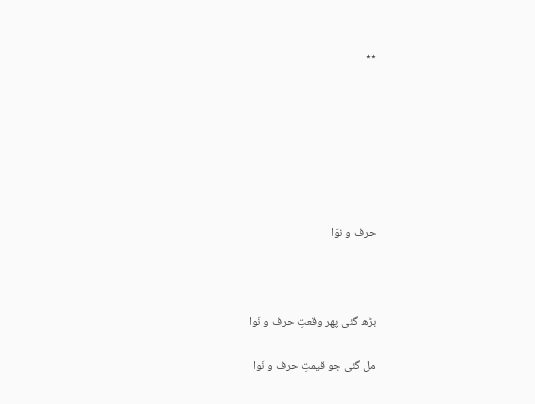٭٭







حرف و نوَا



بڑھ گئی پھر وقعتِ حرف و نَوا

مل گئی جو قیمتِ حرف و نَوا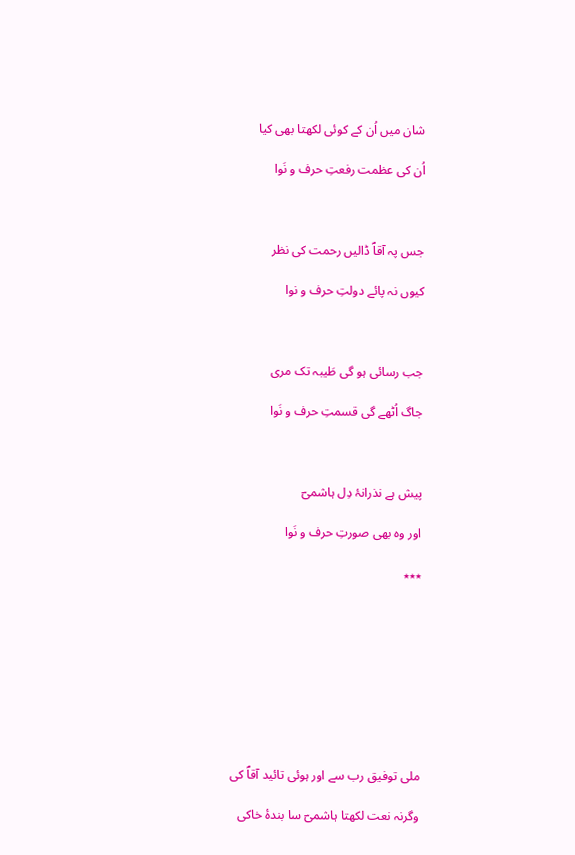شان میں اُن کے کوئی لکھتا بھی کیا

اُن کی عظمت رفعتِ حرف و نَوا



جس پہ آقاؐ ڈالیں رحمت کی نظر

کیوں نہ پائے دولتِ حرف و نوا



جب رسائی ہو گی طَیبہ تک مری

جاگ اُٹھے گی قسمتِ حرف و نَوا



پیش ہے نذرانۂ دِل ہاشمیؔ

اور وہ بھی صورتِ حرف و نَوا

٭٭٭









ملی توفیق رب سے اور ہوئی تائید آقاؐ کی

وگرنہ نعت لکھتا ہاشمیؔ سا بندۂ خاکی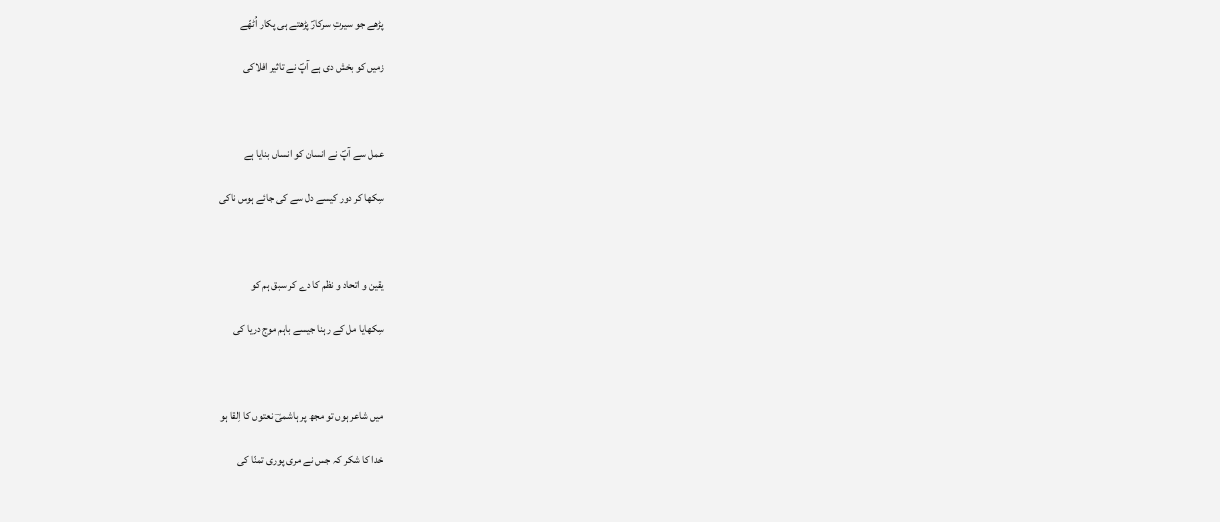پڑھے جو سیرتِ سرکارؐ پڑھتے ہی پکار اُٹھّے

زمیں کو بخش دی ہے آپؐ نے تاثیر افلاکی



عمل سے آپؐ نے انسان کو انساں بنایا ہے

سِکھا کر دور کیسے دل سے کی جائے ہوس ناکی



یقین و اتحاد و نظم کا دے کر سبق ہم کو

سِکھایا مل کے رہنا جیسے باہم موج دریا کی



میں شاعر ہوں تو مجھ پر ہاشمیؔ نعتوں کا اِلقا ہو

خدا کا شکر کہ جس نے مری پوری تمنّا کی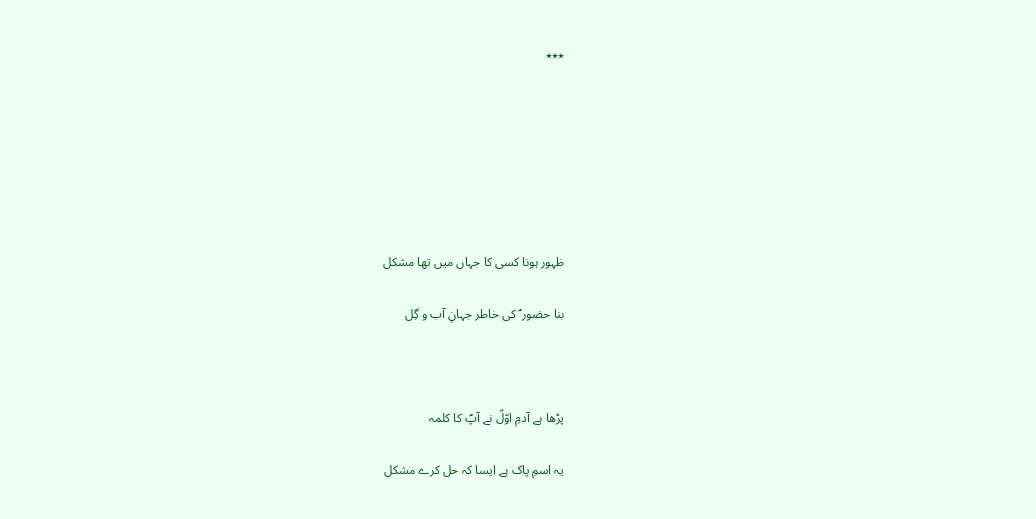٭٭٭







ظہور ہونا کسی کا جہاں میں تھا مشکل

بنا حضور ؐ کی خاطر جہانِ آب و گِل



پڑھا ہے آدمِ اوّلؑ نے آپؐ کا کلمہ

یہ اسمِ پاک ہے ایسا کہ حل کرے مشکل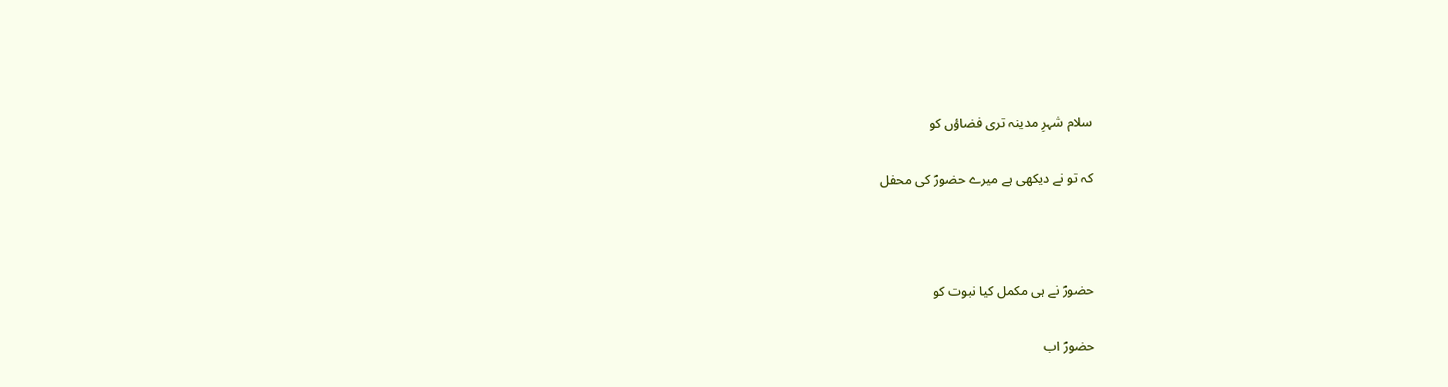سلام شہرِ مدینہ تری فضاؤں کو

کہ تو نے دیکھی ہے میرے حضورؐ کی محفل



حضورؐ نے ہی مکمل کیا نبوت کو

حضورؐ اب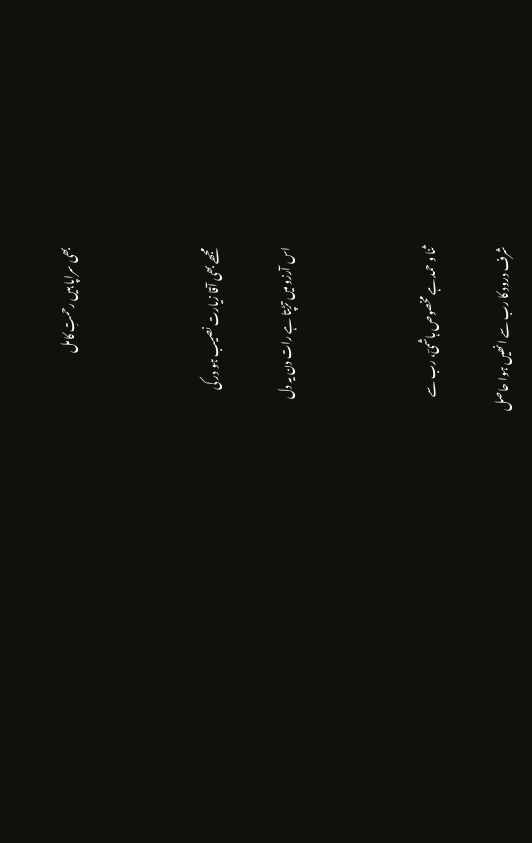بھی سراپا ہیں رحمتِ کامل



مجھے بھی آقا زیارت نصیب ہو در کی

اس آرزو میں تڑپتا ہے رات دن یہ دل



ثنا و حمد ہے مخصوص ہاشمیؔ، رب سے

شرف درود کا رب سے انھیں ہوا حاصل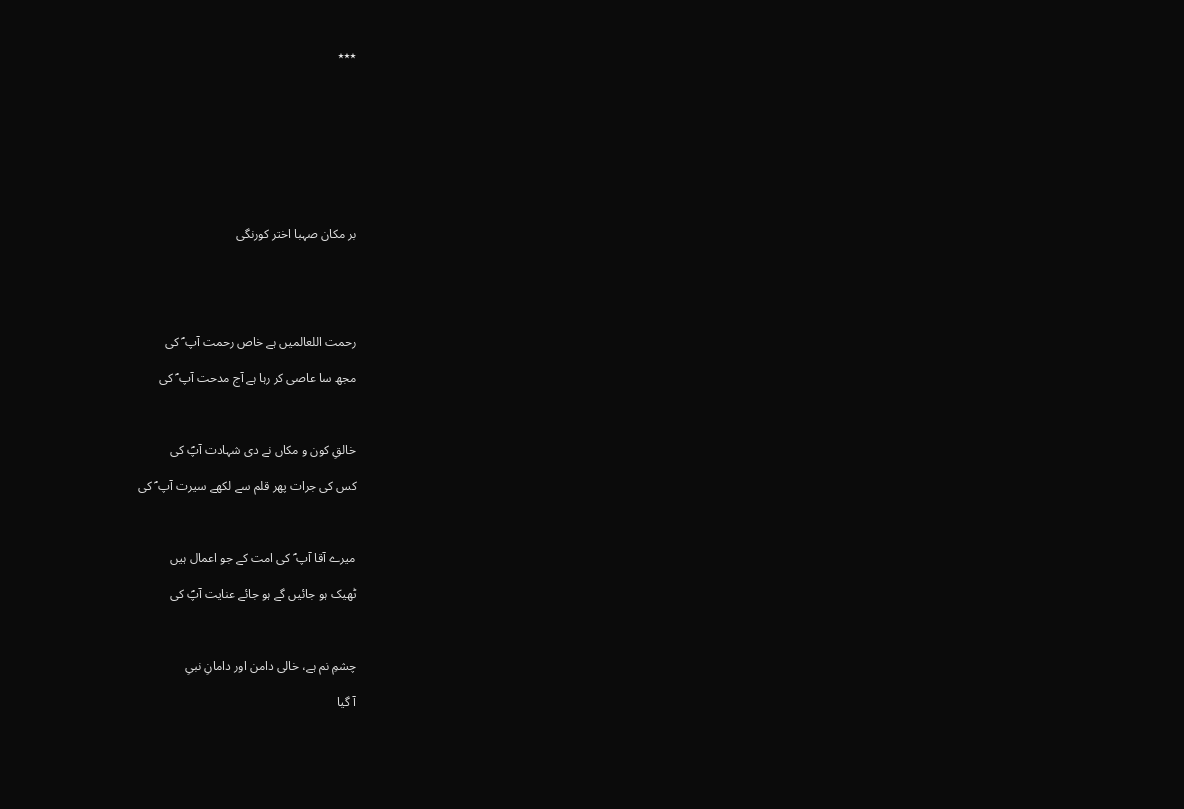٭٭٭









بر مکان صہبا اختر کورنگی





رحمت اللعالمیں ہے خاص رحمت آپ ؐ کی

مجھ سا عاصی کر رہا ہے آج مدحت آپ ؐ کی



خالقِ کون و مکاں نے دی شہادت آپؐ کی

کس کی جرات پھر قلم سے لکھے سیرت آپ ؐ کی



میرے آقا آپ ؐ کی امت کے جو اعمال ہیں

ٹھیک ہو جائیں گے ہو جائے عنایت آپؐ کی



چشمِ نم ہے، خالی دامن اور دامانِ نبیِ

آ گیا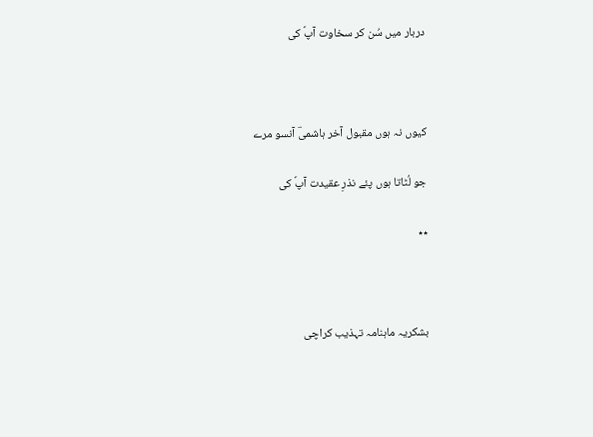دربار میں سُن کر سخاوت آپؐ کی



کیوں نہ ہوں مقبول آخر ہاشمیؔ آنسو مرے

جو لُٹاتا ہوں پئے نذرِ عقیدت آپؐ کی

٭٭



بشکریہ ماہنامہ تہذیب کراچی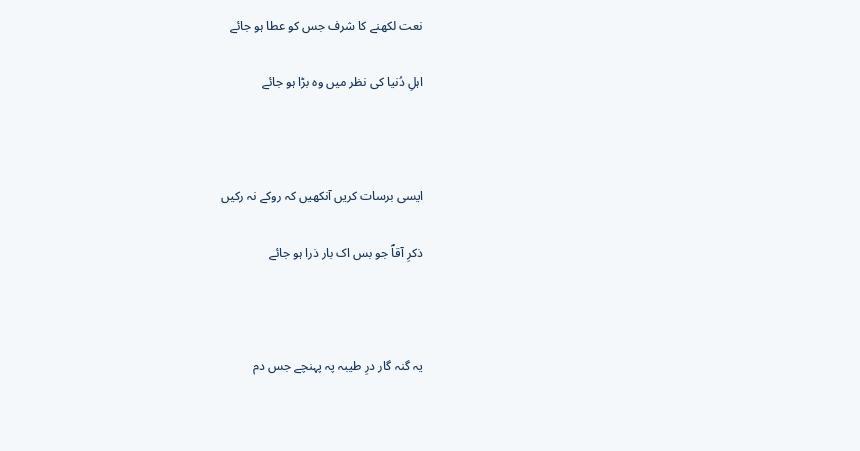نعت لکھنے کا شرف جس کو عطا ہو جائے

اہلِ دُنیا کی نظر میں وہ بڑا ہو جائے



ایسی برسات کریں آنکھیں کہ روکے نہ رکیں

ذکرِ آقاؐ جو بس اک بار ذرا ہو جائے



یہ گنہ گار درِ طیبہ پہ پہنچے جس دم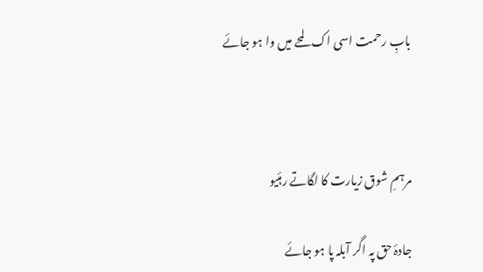بابِ رحمت اسی اک لمحے میں وا ہو جائے



مرہمِ شوق زیارت کا لگاتے رہئیو

جادۂ حق پہ اگر آبلہ پا ہو جائے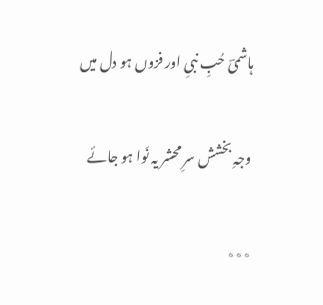ہاشمیؔ حُبِ نبیِ اور فزوں ہو دل میں

وجہِ بخشش سرِ محشر یہ نَوا ہو جائے

٭٭٭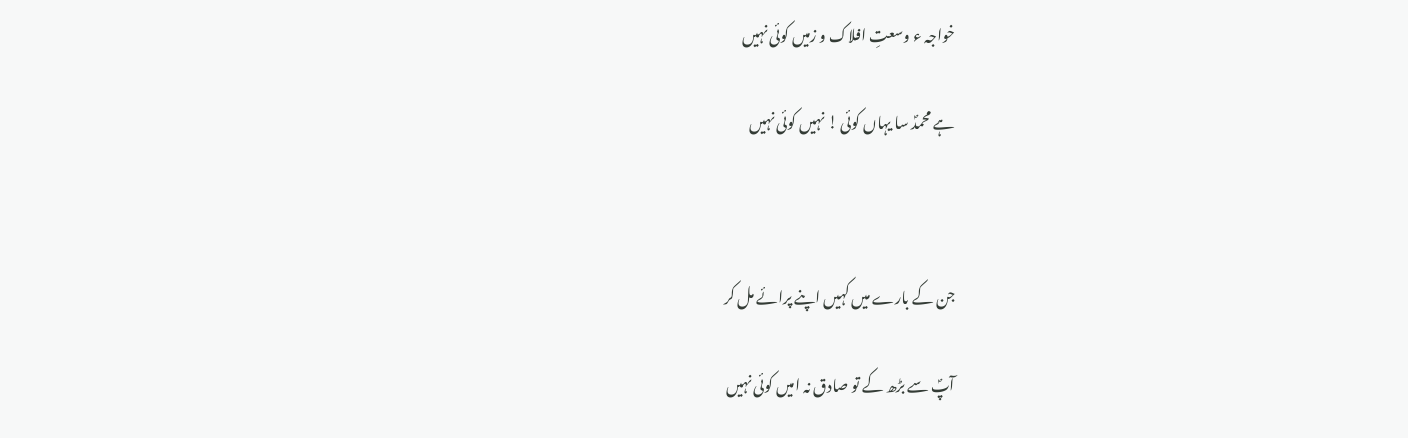خواجہ ء وسعتِ افلاک و زمیں کوئی نہیں

ہے محمدؐ سا یہاں کوئی ! نہیں کوئی نہیں



جن کے بارے میں کہیں اپنے پرائے مل کر

آپؐ سے بڑھ کے تو صادق نہ امیں کوئی نہیں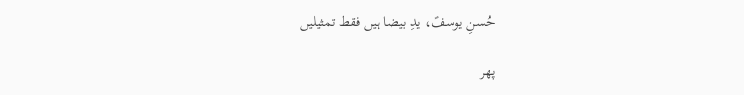حُسنِ یوسفؑ، یدِ بیضا ہیں فقط تمثیلیں

پھر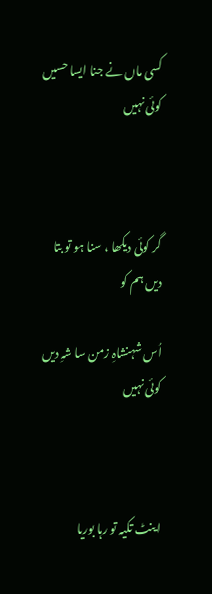کسی ماں نے جنا ایسا حسیں کوئی نہیں



گر کوئی دیکھا ، سنا ہو تو بتا دیں ہم کو

اُس شہنشاہِ زمن سا شہِ دیں کوئی نہیں



اینٹ تکیہ تو رہا بوریا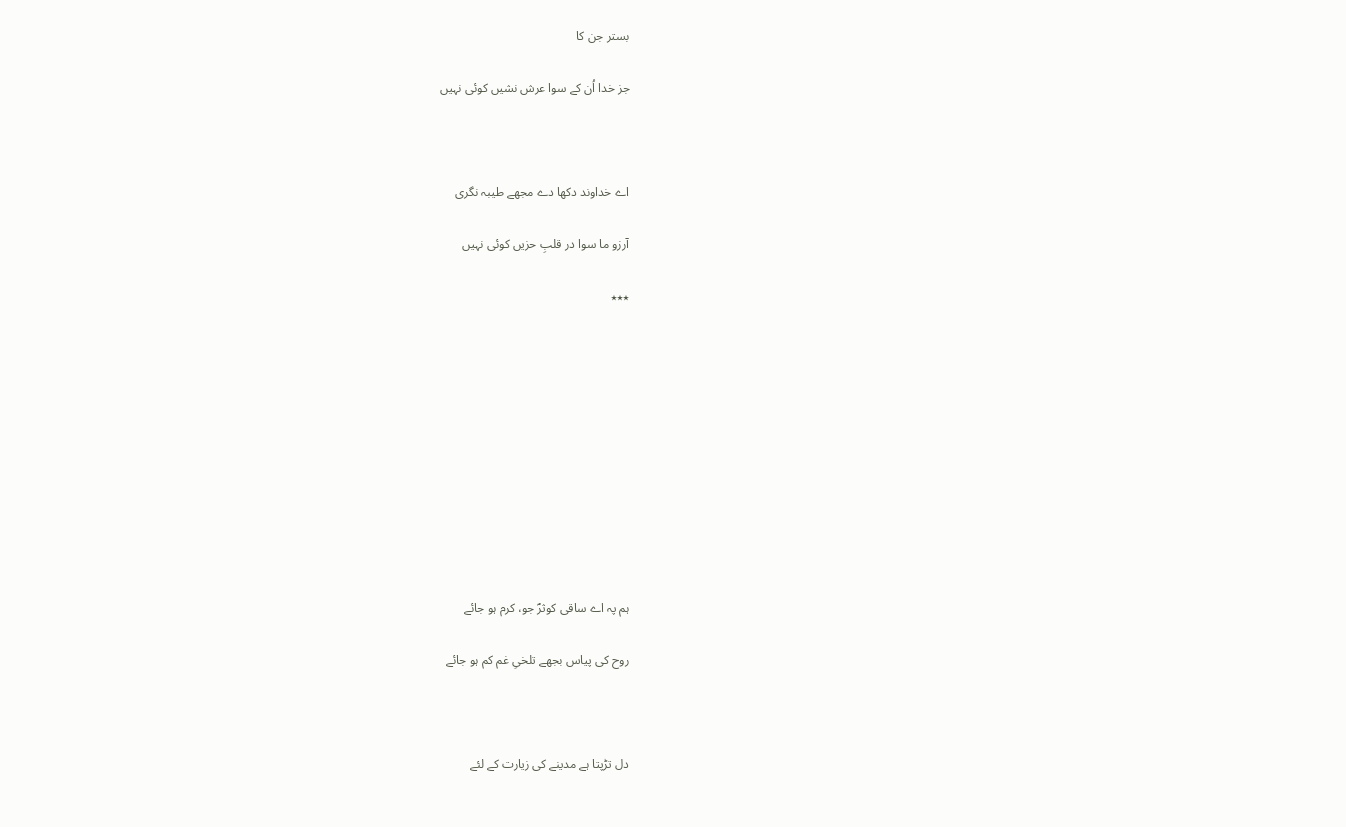بستر جن کا

جز خدا اُن کے سوا عرش نشیں کوئی نہیں



اے خداوند دکھا دے مجھے طیبہ نگری

آرزو ما سوا در قلبِ حزیں کوئی نہیں

٭٭٭











ہم پہ اے ساقی کوثرؐ جو، کرم ہو جائے

روح کی پیاس بجھے تلخیِ غم کم ہو جائے



دل تڑپتا ہے مدینے کی زیارت کے لئے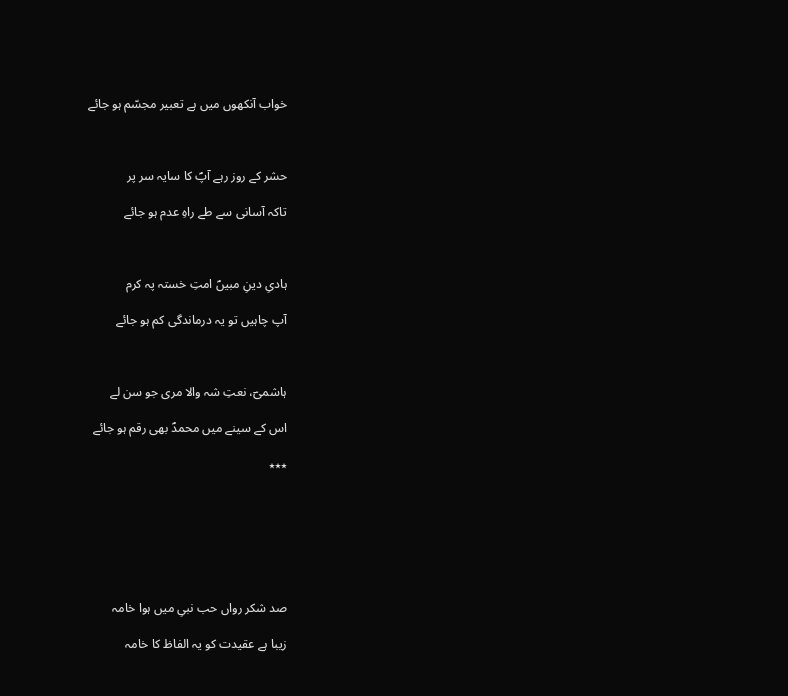خواب آنکھوں میں ہے تعبیر مجسّم ہو جائے



حشر کے روز رہے آپؐ کا سایہ سر پر

تاکہ آسانی سے طے راہِ عدم ہو جائے



ہادیِ دینِ مبیںؐ امتِ خستہ پہ کرم

آپ چاہیں تو یہ درماندگی کم ہو جائے



ہاشمیؔ، نعتِ شہ والا مری جو سن لے

اس کے سینے میں محمدؐ بھی رقم ہو جائے

٭٭٭







صد شکر رواں حب نبیِ میں ہوا خامہ

زیبا ہے عقیدت کو یہ الفاظ کا خامہ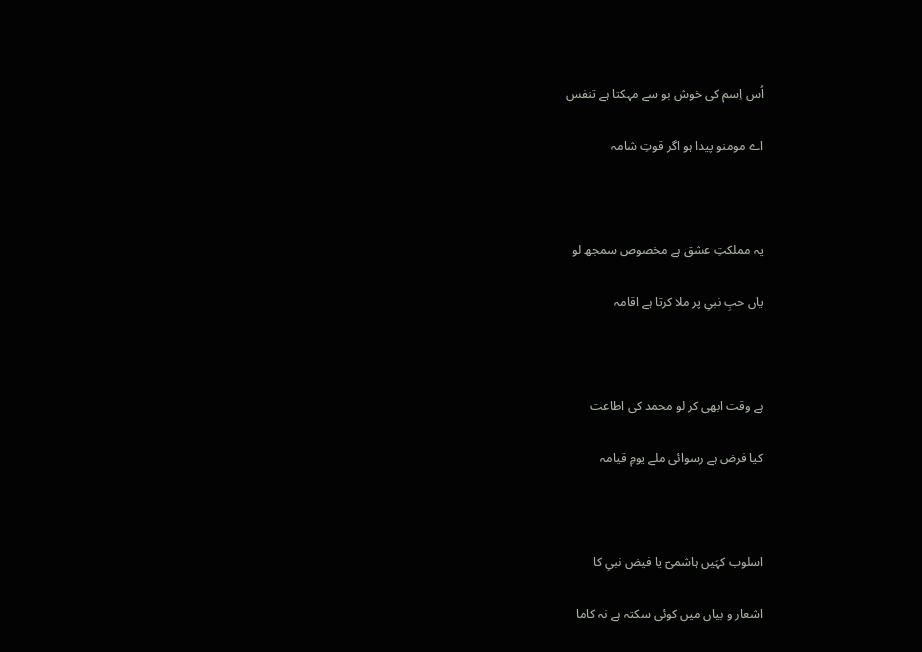اُس اِسم کی خوش بو سے مہکتا ہے تنفس

اے مومنو پیدا ہو اگر قوتِ شامہ



یہ مملکتِ عشق ہے مخصوص سمجھ لو

یاں حبِ نبیِ پر ملا کرتا ہے اقامہ



ہے وقت ابھی کر لو محمد کی اطاعت

کیا فرض ہے رسوائی ملے یومِ قیامہ



اسلوب کہَیں ہاشمیؔ یا فیض نبیِ کا

اشعار و بیاں میں کوئی سکتہ ہے نہ کاما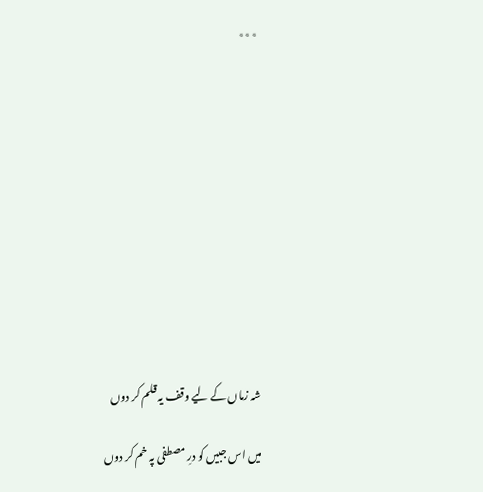٭٭٭











شہ زماں کے لیے وقف یہ قلم کر دوں

میں اس جبیں کو درِ مصطفی پہ خم کر دوں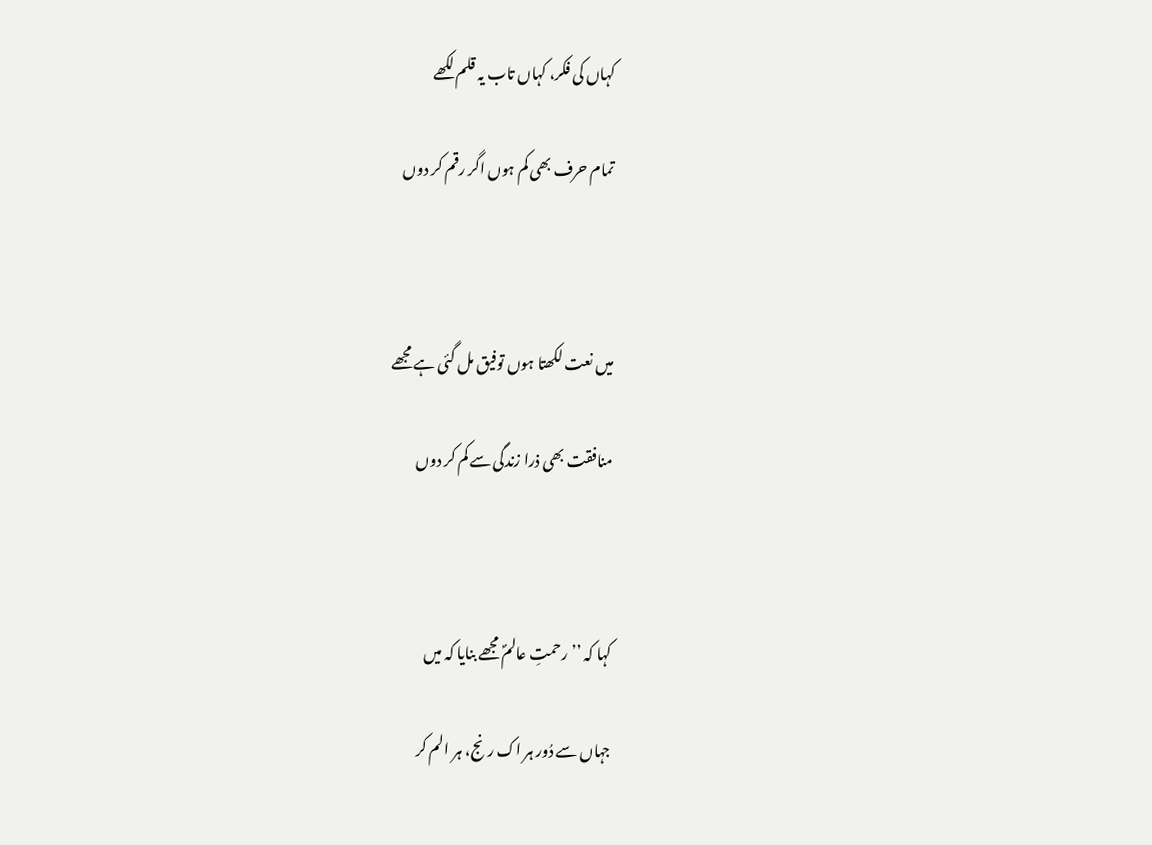کہاں کی فکر، کہاں تاب یہ قلم لکھے

تمام حرف بھی کم ہوں اگر رقم کر دوں



میں نعت لکھتا ہوں توفیق مل گئی ہے مجھے

منافقت بھی ذرا زندگی سے کم کر دوں



کہا کہ ’’رحمتِ عالمؐ مجھے بنایا کہ میں

جہاں سے دُور ہر اک رنج، ہر الم کر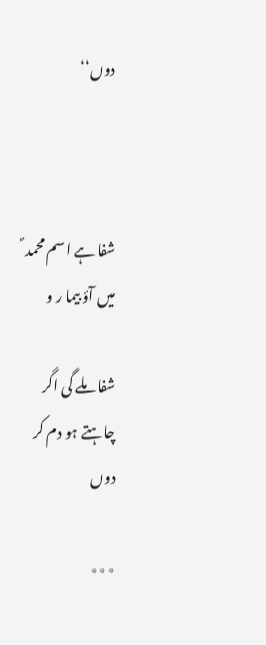دوں‘‘



شفا ہے اسم محمد ؐ میں آؤ بیما ر و

شفا ملے گی اگر چاہتے ہو دم کر دوں

٭٭٭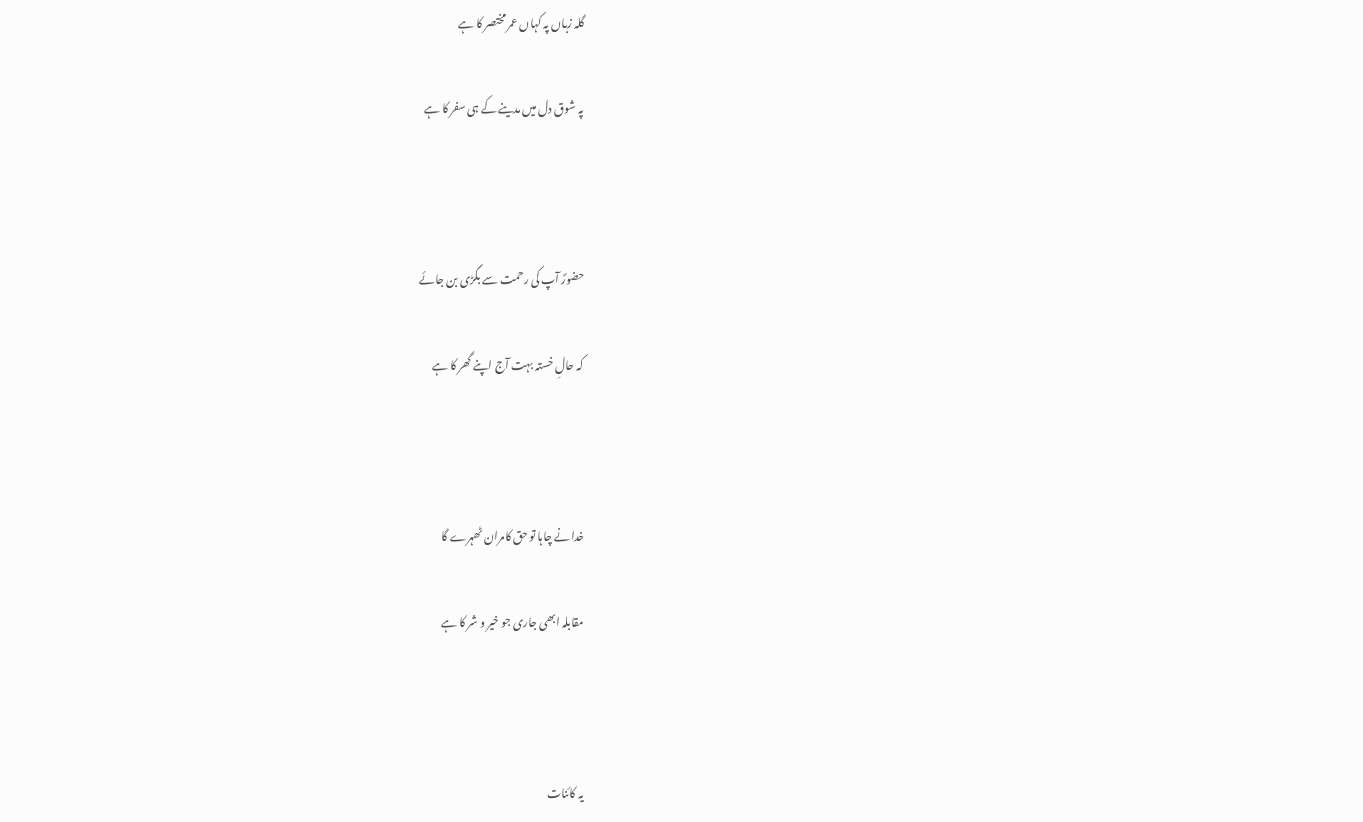گلہ زباں پہ کہاں عمر مختصر کا ہے

پہ شوق دل میں مدینے کے ہی سفر کا ہے



حضورؐ آپ کی رحمت سے بگڑی بن جائے

کہ حالِ خستہ بہت آج اپنے گھر کا ہے



خدا نے چاہا تو حق کامران ٹھہرے گا

مقابلہ ابھی جاری جو خیر و شر کا ہے



یہ کائنات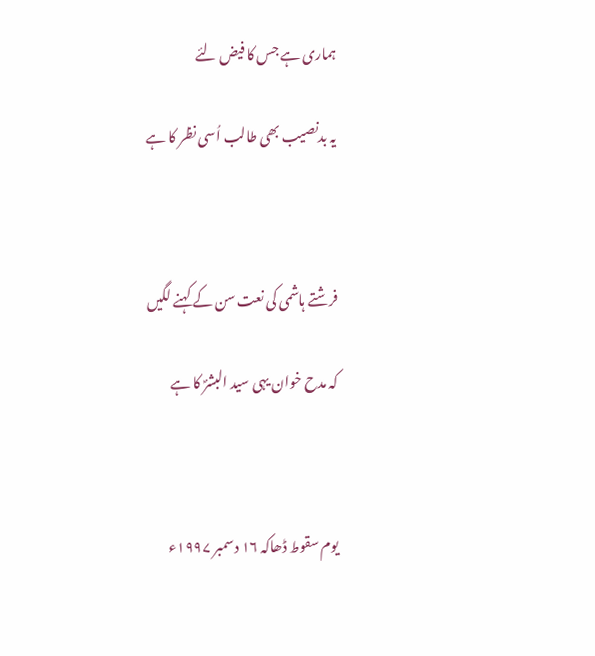ہماری ہے جس کا فیض لئے

یہ بدنصیب بھی طالب اُسی نظر کا ہے



فرشتے ہاشمی کی نعت سن کے کہنے لگیں

کہ مدح خوان یہی سید البشرؐ کا ہے



یوم سقوط ڈھاکہ ۱۶ دسمبر ۱۹۹۷ء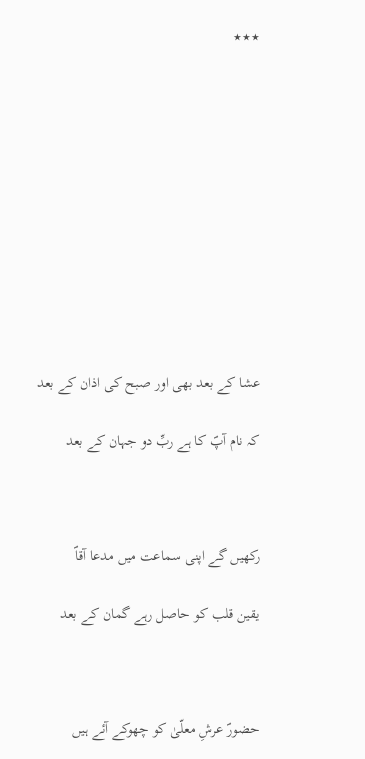٭٭٭











عشا کے بعد بھی اور صبح کی اذان کے بعد

کہ نام آپؐ کا ہے ربِّ دو جہان کے بعد



رکھیں گے اپنی سماعت میں مدعا آقاؐ

یقین قلب کو حاصل رہے گمان کے بعد



حضورؐ عرشِ معلّیٰ کو چھوکے آئے ہیں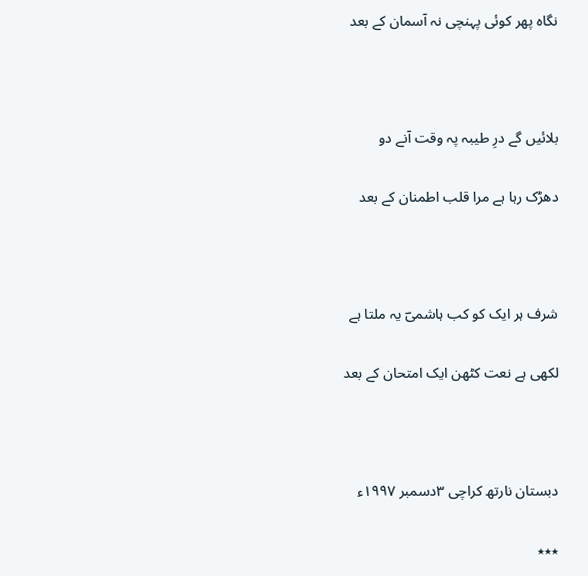نگاہ پھر کوئی پہنچی نہ آسمان کے بعد



بلائیں گے درِ طیبہ پہ وقت آنے دو

دھڑک رہا ہے مرا قلب اطمنان کے بعد



شرف ہر ایک کو کب ہاشمیؔ یہ ملتا ہے

لکھی ہے نعت کٹھن ایک امتحان کے بعد



دبستان نارتھ کراچی ۳دسمبر ۱۹۹۷ء

٭٭٭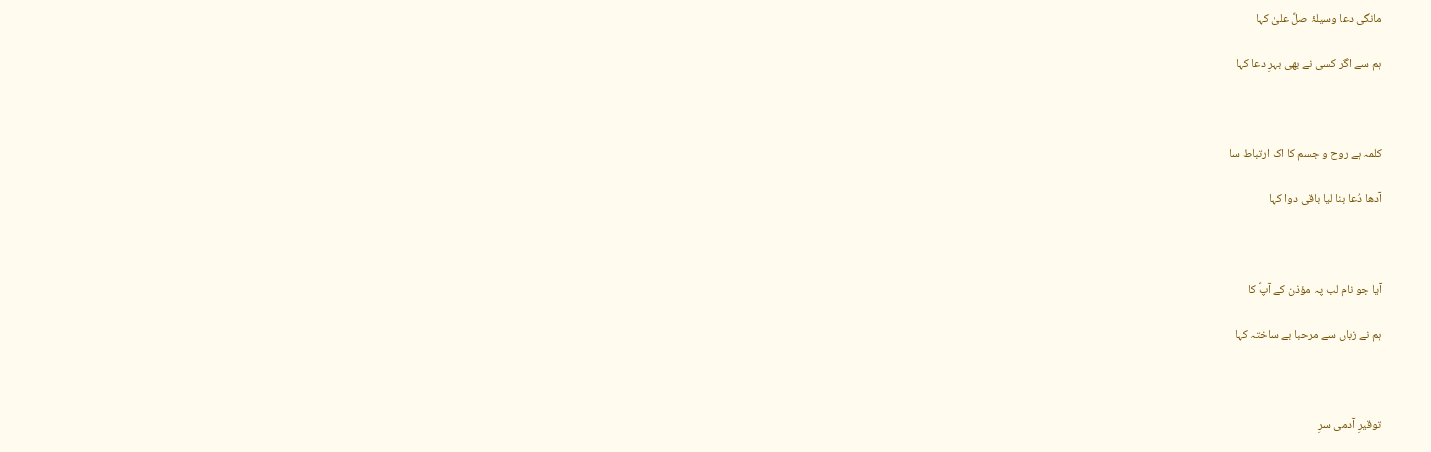مانگی دعا وسیلۂ صلِّ علیٰ کہا

ہم سے اگر کسی نے بھی بہرِ دعا کہا



کلمہ ہے روح و جسم کا اک ارتباط سا

آدھا دُعا بنا لیا باقی دوا کہا



آیا جو نام لب پہ مؤذن کے آپؐ کا

ہم نے زباں سے مرحبا بے ساختہ کہا



توقیرِ آدمی سرِ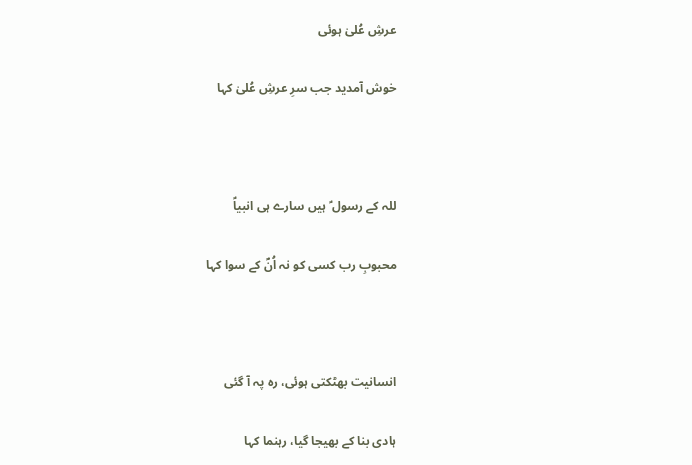عرشِ عُلیٰ ہوئی

خوش آمدید جب سرِ عرشِ عُلیٰ کہا



للہ کے رسول ؑ ہیں سارے ہی انبیاؑ

محبوبِ رب کسی کو نہ اُنؐ کے سوا کہا



انسانیت بھٹکتی ہوئی، رہ پہ آ گئی

ہادی بنا کے بھیجا گیا، رہنما کہا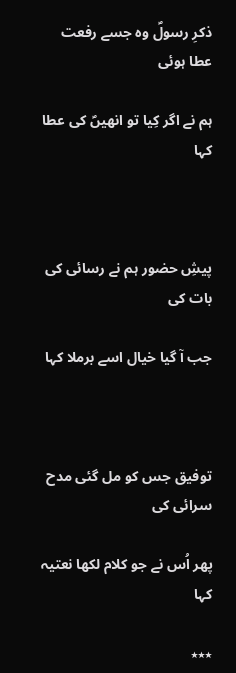ذکرِ رسولؐ وہ جسے رفعت عطا ہوئی

ہم نے اگر کِیا تو انھیںؐ کی عطا کہا



پیشِ حضور ہم نے رسائی کی بات کی

جب آ گیا خیال اسے برملا کہا



توفیق جس کو مل گئی مدح سرائی کی

پھر اُس نے جو کلام لکھا نعتیہ کہا

٭٭٭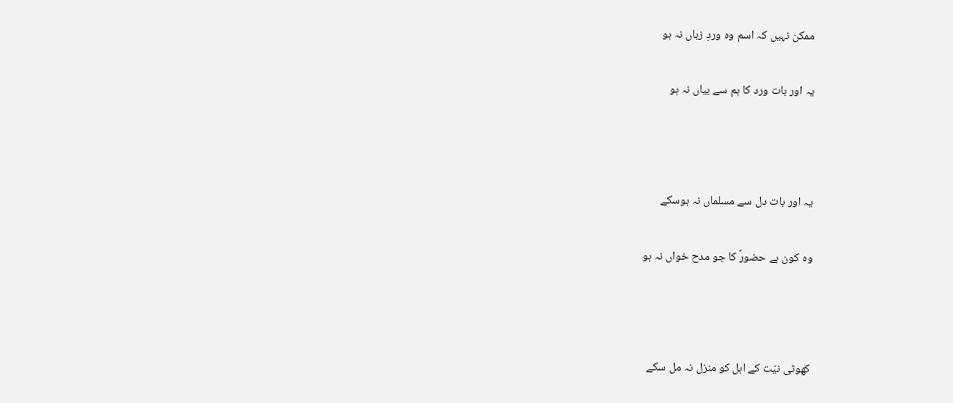ممکن نہیں کہ اسم وہ وردِ زباں نہ ہو

یہ اور بات ورد کا ہم سے بیاں نہ ہو



یہ اور بات دل سے مسلماں نہ ہوسکے

وہ کون ہے حضورؐ کا جو مدح خواں نہ ہو



کھوٹی نیّت کے اہل کو منزل نہ مل سکے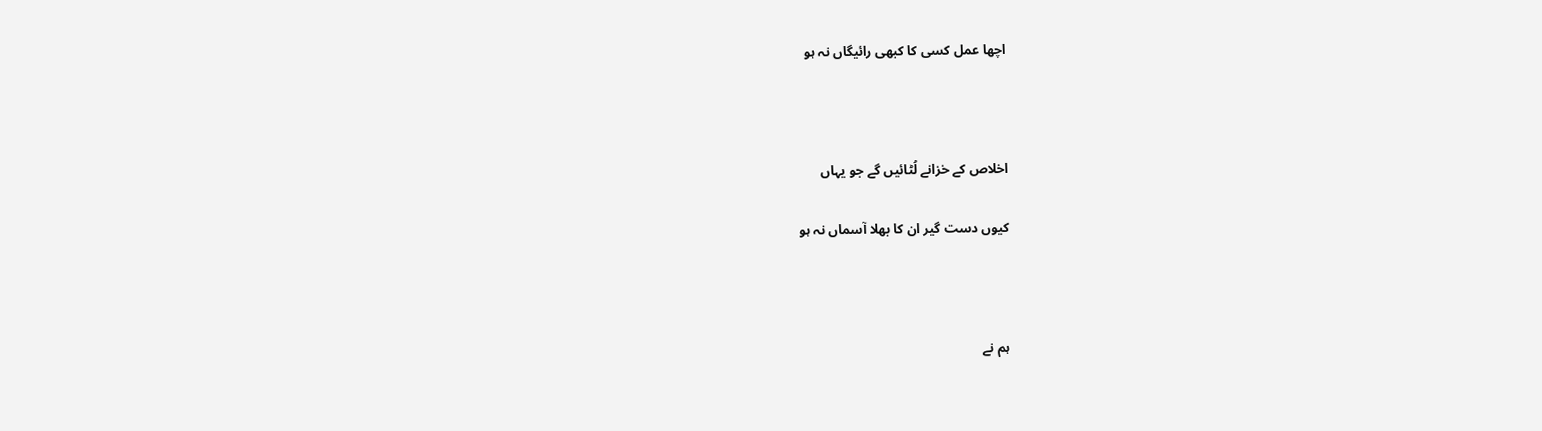اچھا عمل کسی کا کبھی رائیگاں نہ ہو



اخلاص کے خزانے لُٹائیں گے جو یہاں

کیوں دست گیر ان کا بھلا آسماں نہ ہو



ہم نے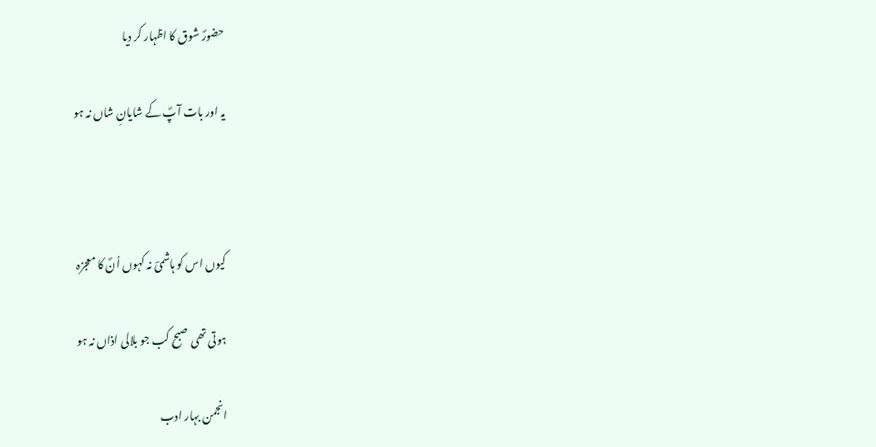حضورؐ شوق کا اظہار کر دیا

یہ اور بات آپؐ کے شایانِ شاں نہ ہو



کیوں اس کو ہاشمیؔ نہ کہوں اُنؐ کا معجزہ

ہوتی تھی صبح کب جو بلالی اذاں نہ ہو

انجمن بہار ادب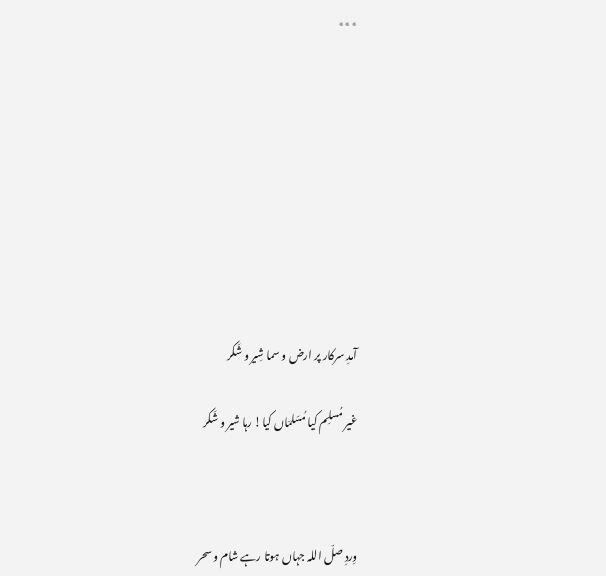٭٭٭









آمدِ سرکار پر ارض و سما شِیر و شَکر

غیر مُسلِم کیا مُسَلمَاں کیا! رہا شیر و شَکر



وِردِ صلّ اللہ جہاں ہوتا رہے شام و سحر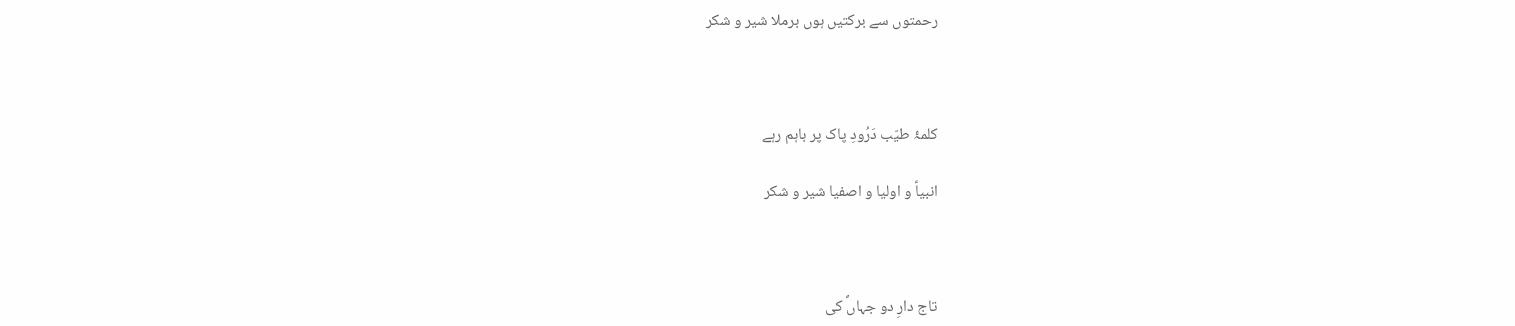رحمتوں سے برکتیں ہوں برملا شیر و شکر



کلمۂ طیّب دَرُودِ پاک پر باہم رہے

انبیاؑ و اولیا و اصفیا شیر و شکر



تاج دارِ دو جہاںؐ کی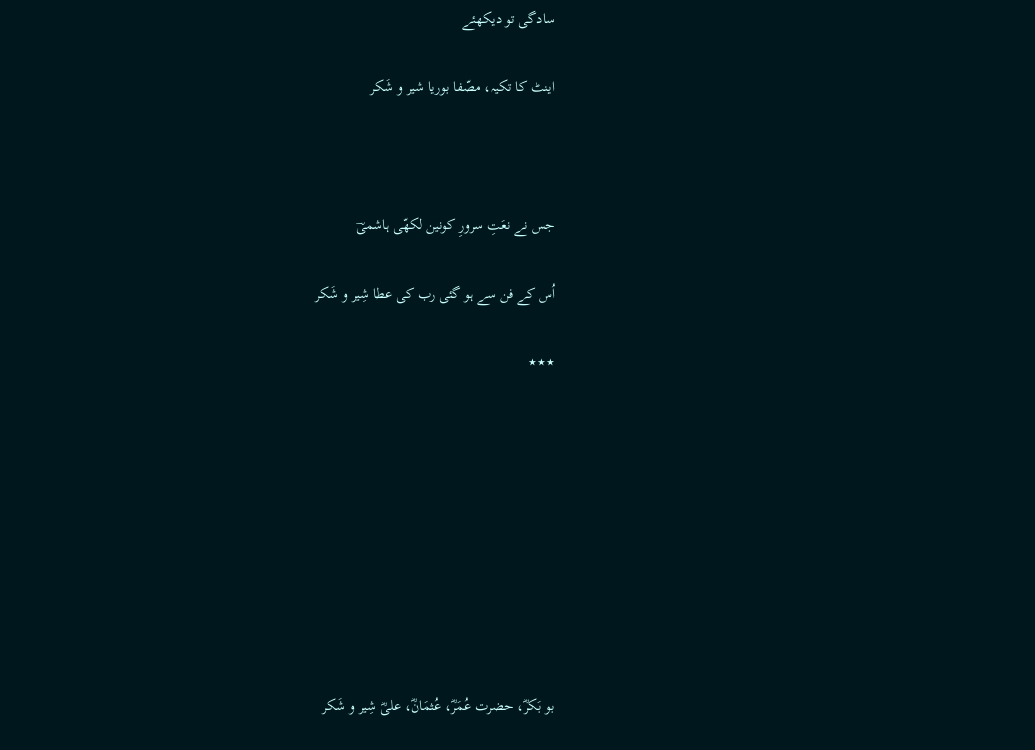سادگی تو دیکھئے

اینٹ کا تکیہ، مصّفا بوریا شیر و شَکر



جس نے نعَتِ سرورِ کونین لکھّی ہاشمیؔ

اُس کے فن سے ہو گئی رب کی عطا شِیر و شَکر

٭٭٭









بو بَکرؓ، حضرت عُمَرؓ، عُثمَانؓ، علیؓ شِیر و شَکر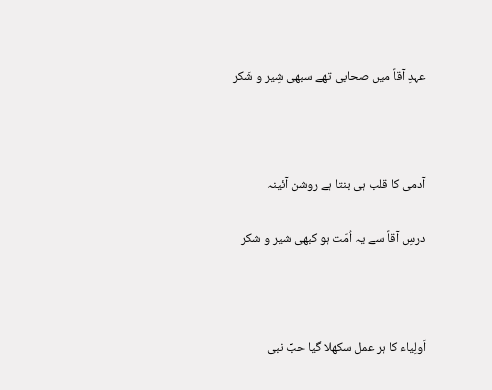عہدِ آقاؐ میں صحابی تھے سبھی شِیر و شَکر



آدمی کا قلب ہی بنتا ہے روشن آئینہ

درسِ آقاؐ سے یہ اُمّت ہو کبھی شیر و شکر



اَولِیاء کا ہر عمل سکھلا گیا حبِّ نبی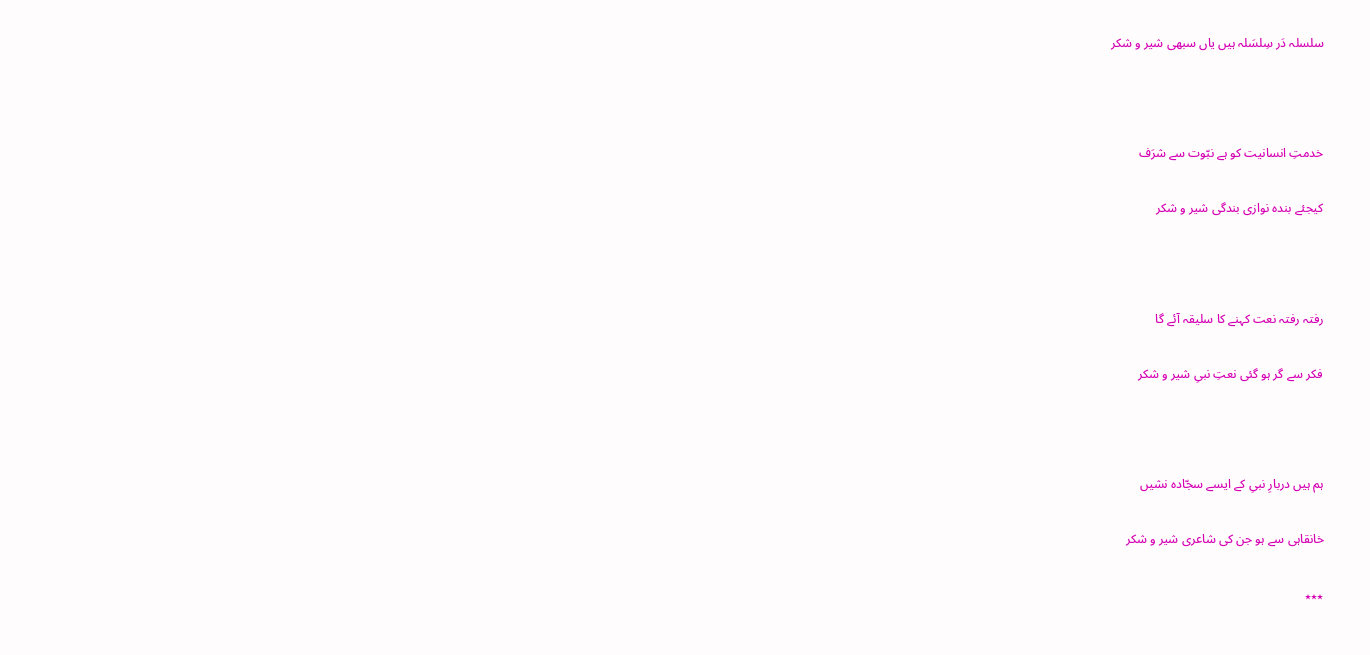سلسلہ دَر سِلسَلہ ہیں یاں سبھی شیر و شکر



خدمتِ انسانیت کو ہے نبّوت سے شرَف

کیجئے بندہ نوازی بندگی شیر و شکر



رفتہ رفتہ نعت کہنے کا سلیقہ آئے گا

فکر سے گر ہو گئی نعتِ نبیِ شیر و شکر



ہم ہیں دربارِ نبیِ کے ایسے سجّادہ نشیں

خانقاہی سے ہو جن کی شاعری شیر و شکر

٭٭٭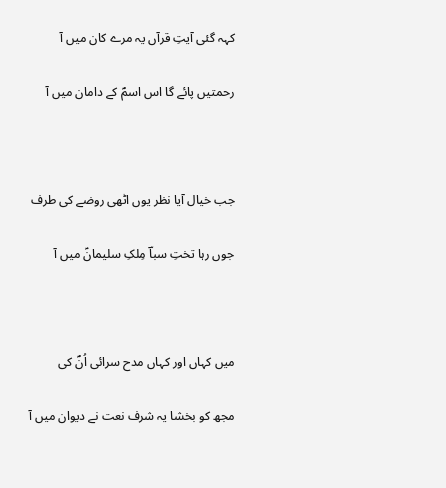کہہ گئی آیتِ قرآں یہ مرے کان میں آ

رحمتیں پائے گا اس اسمؐ کے دامان میں آ



جب خیال آیا نظر یوں اٹھی روضے کی طرف

جوں رہا تختِ سباؔ مِلکِ سلیمانؑ میں آ



میں کہاں اور کہاں مدح سرائی اُنؐ کی

مجھ کو بخشا یہ شرف نعت نے دیوان میں آ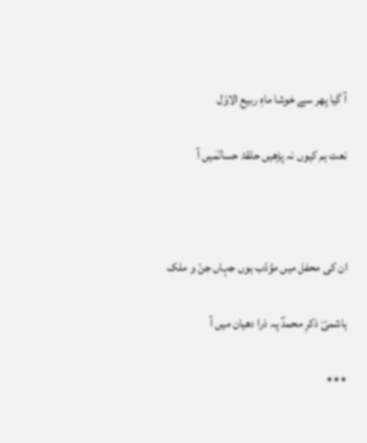آ گیا پھر سے خوشا ماہِ ربیع الاوّل

نعت ہم کیوں نہ پڑھیں حلقۂ حسانؔمیں آ



ان کی محفل میں مؤدّب ہوں جہاں جنّ و ملک

ہاشمیؔ ذکرِ محمدؐ پہ ذرا دھیان میں آ

٭٭٭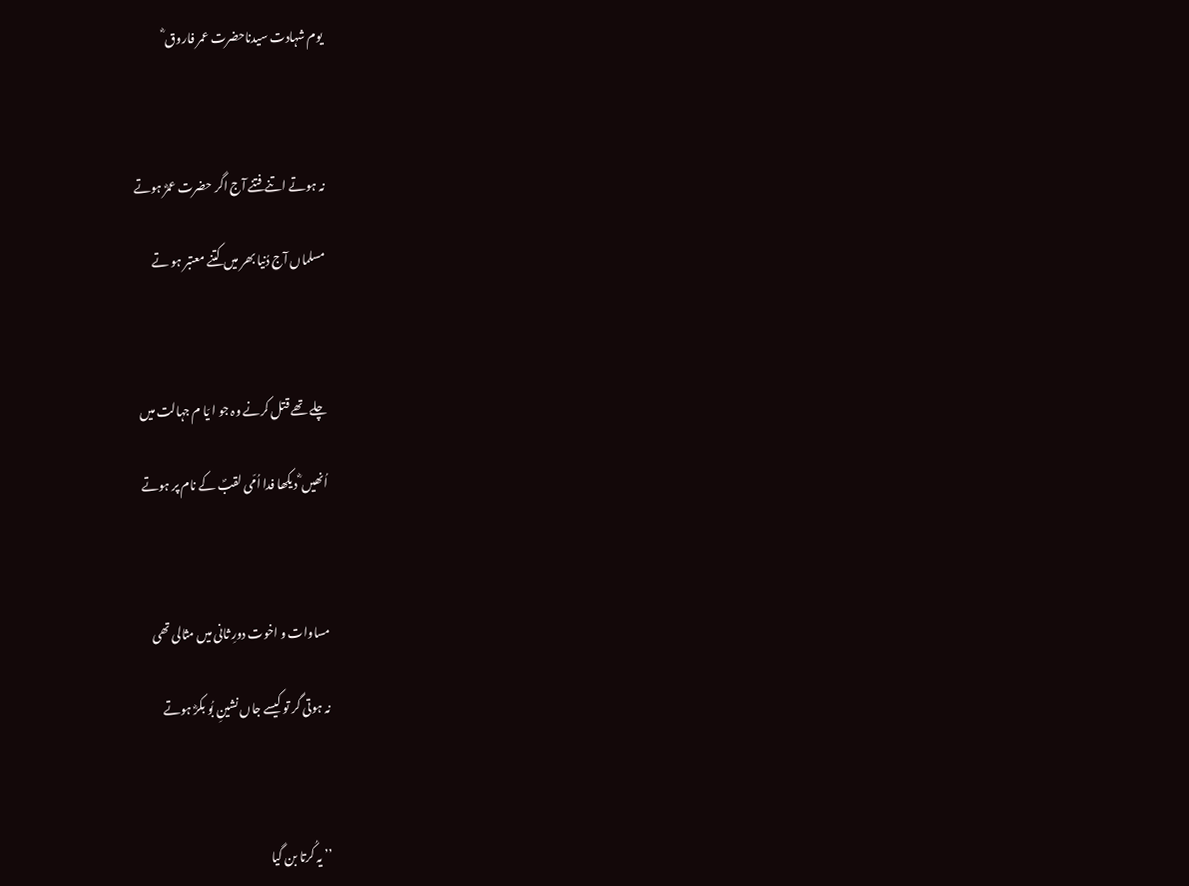یوم شہادت سیدناحضرت عمر فاروق ؓ



نہ ہوتے اتنے فتنے آج اگر حضرت عمرؓ ہوتے

مسلماں آج دُنیا بھر میں کتنے معتبر ہو تے



چلے تھے قتل کرنے وہ جو ا یّا م جہالت میں

اُنھیں ؓ دیکھا فدا اُمّی لقبؐ کے نام پر ہوتے



مساوات و اخوت دورِ ثانی میں مثالی تھی

نہ ہوتی گر تو کیسے جاں نشینِ بُو بکرؓ ہوتے



’’ یہ کُرتا بن گیا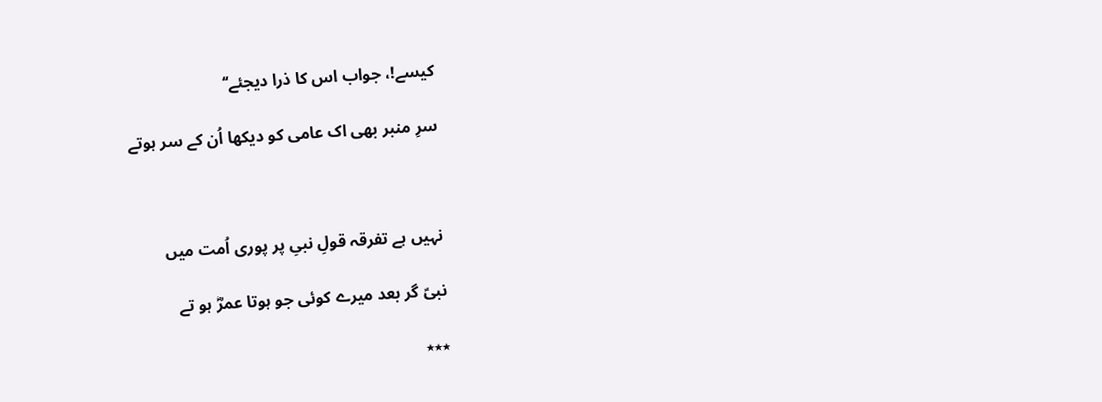کیسے!، جواب اس کا ذرا دیجئے‘‘

سرِ منبر بھی اک عامی کو دیکھا اُن کے سر ہوتے



نہیں ہے تفرقہ قولِ نبیِ پر پوری اُمت میں

نبیؑ گر بعد میرے کوئی جو ہوتا عمرؓ ہو تے

٭٭٭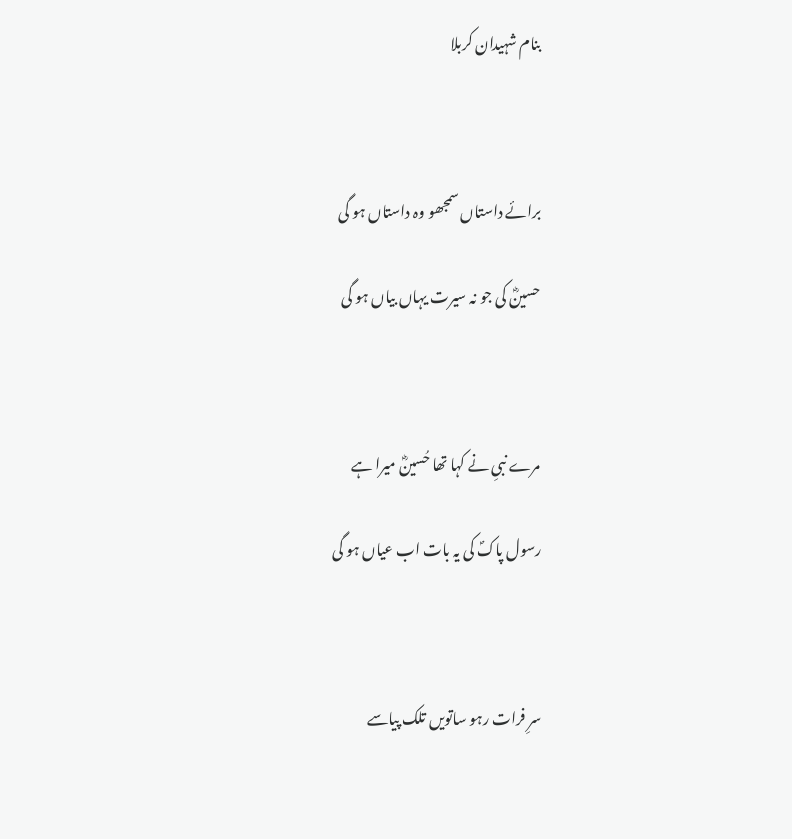بنام شہیدان کربلا



برائے داستاں سمجھو وہ داستاں ہو گی

حسینؓ کی جو نہ سیرت یہاں بیاں ہو گی



مرے نبیِ نے کہا تھا حُسینؓ میرا ہے

رسول پاکؐ کی یہ بات اب عیاں ہو گی



سرِ فرات رہو ساتویں تلک پیاسے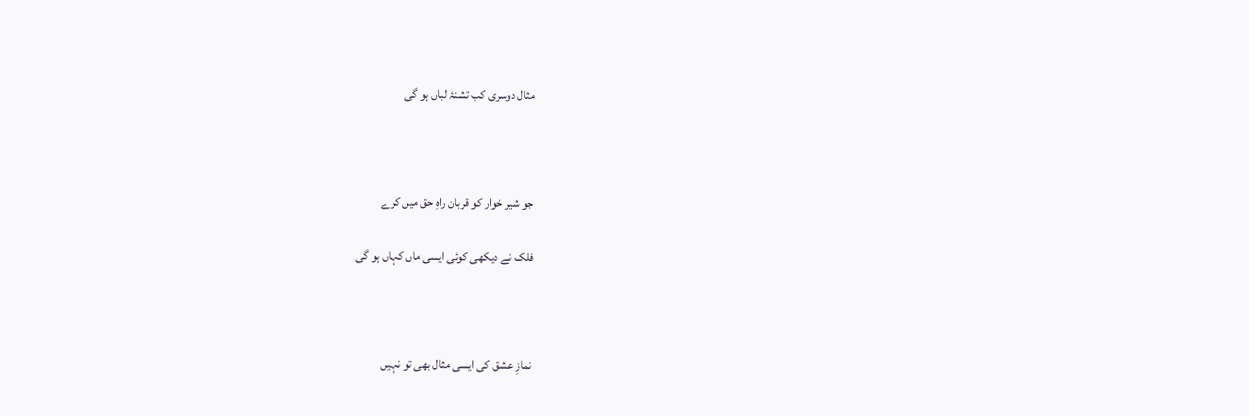مثال دوسری کب تشنۂ لباں ہو گی



جو شیر خوار کو قربان راہِ حق میں کرے

فلک نے دیکھی کوئی ایسی ماں کہاں ہو گی



نمازِ عشق کی ایسی مثال بھی تو نہیں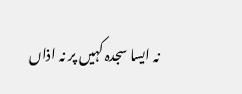نہ ایسا سجدہ کہیں پر نہ اذاں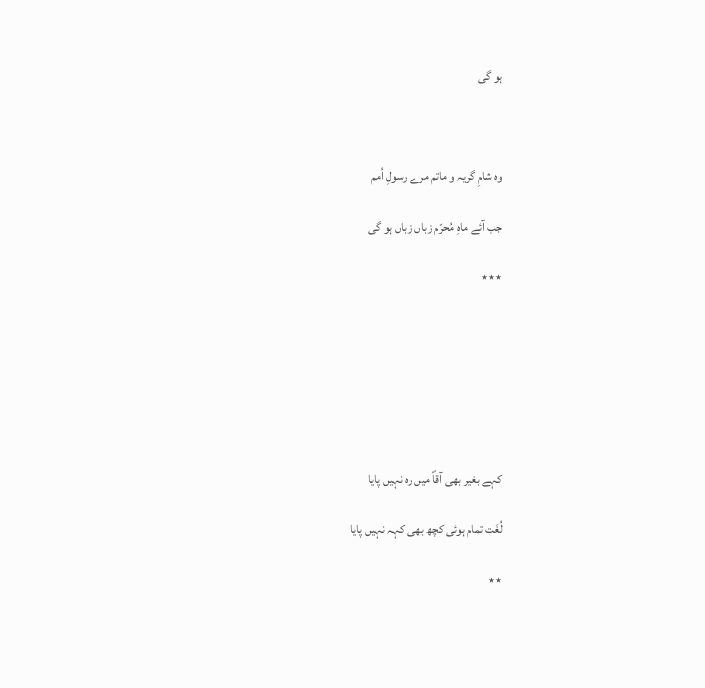ہو گی



وہ شامِ گریہ و ماتم مرے رسولِ اُمم

جب آئے ماہِ مُحرّم زباں زباں ہو گی

٭٭٭







کہے بغیر بھی آقاؐ میں رہ نہیں پایا

لُغَت تمام ہوئی کچھ بھی کہہ نہیں پایا

٭٭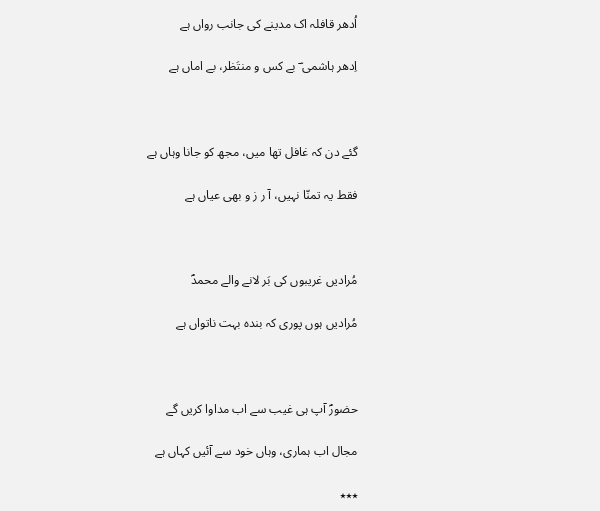اُدھر قافلہ اک مدینے کی جانب رواں ہے

اِدھر ہاشمی ؔ بے کس و منتَظر، بے اماں ہے



گئے دن کہ غافل تھا میں، مجھ کو جانا وہاں ہے

فقط یہ تمنّا نہیں، آ ر ز و بھی عیاں ہے



مُرادیں غریبوں کی بَر لانے والے محمدؐ

مُرادیں ہوں پوری کہ بندہ بہت ناتواں ہے



حضورؐ آپ ہی غیب سے اب مداوا کریں گے

مجال اب ہماری، وہاں خود سے آئیں کہاں ہے

٭٭٭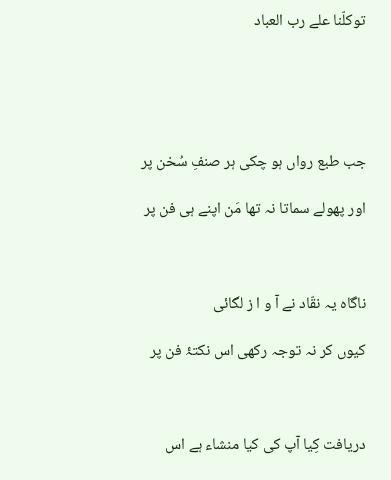توکلّنا علے رب العباد





جب طبع رواں ہو چکی ہر صنفِ سُخن پر

اور پھولے سماتا نہ تھا مَن اپنے ہی فن پر



ناگاہ یہ نقّاد نے آ و ا ز لگائی

کیوں کر نہ توجہ رکھی اس نکتۂ فن پر



دریافت کِیا آپ کی کیا منشاء ہے اس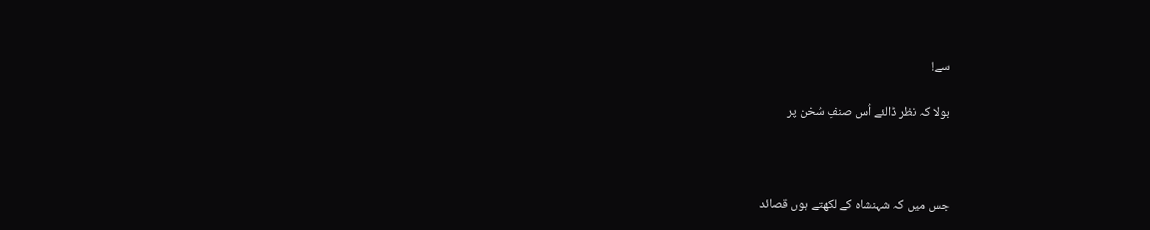سے!

بولا کہ نظر ڈالئے اُس صنفِ سُخن پر



جس میں کہ شہنشاہ کے لکھتے ہوں قصائد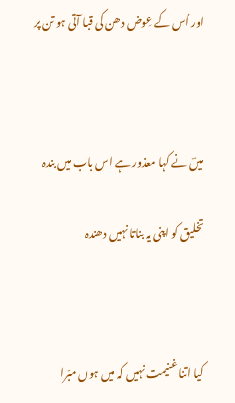اور اُس کے عِوض دھن کی قبا آتی ہو تن پر



میںؔ نے کہا معذور ہے اس باب میں بندہ

تخلیق کو اپنی یہ بناتا نہیں دھندہ



کیا اتنا غنیمت نہیں کہ میں ہوں مبّرا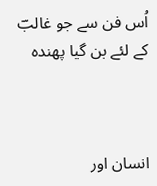اُس فن سے جو غالبؔ کے لئے بن گیا پھندہ



انسان اور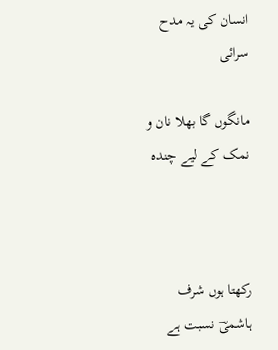انسان کی یہ مدح سرائی

مانگوں گا بھلا نان و نمک کے لیے چندہ



رکھتا ہوں شرف ہاشمیؔ نسبت ہے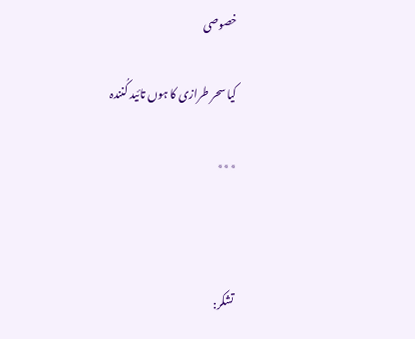خصوصی

کیا سحر طرازی کا ہوں تائید کُنندہ

٭٭٭



تشکر: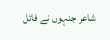شاعر جنہوں نے فائل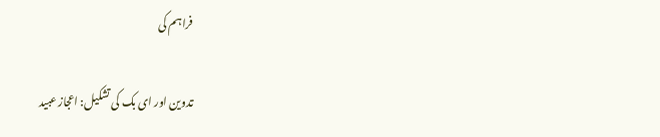فراہم کی

تدوین اور ای بک کی تشکیل: اعجاز عبید